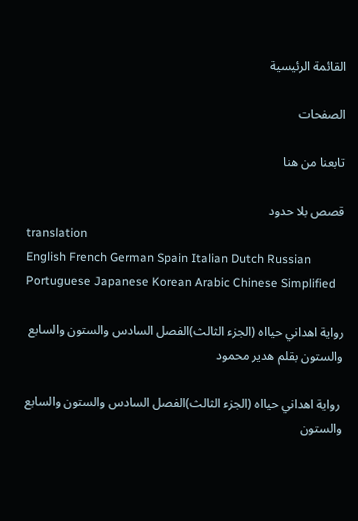القائمة الرئيسية

الصفحات

تابعنا من هنا

قصص بلا حدود
translation
English French German Spain Italian Dutch Russian Portuguese Japanese Korean Arabic Chinese Simplified

رواية اهداني حيااه (الجزء الثالث)الفصل السادس والستون والسابع والستون بقلم هدير محمود

 رواية اهداني حيااه (الجزء الثالث)الفصل السادس والستون والسابع والستون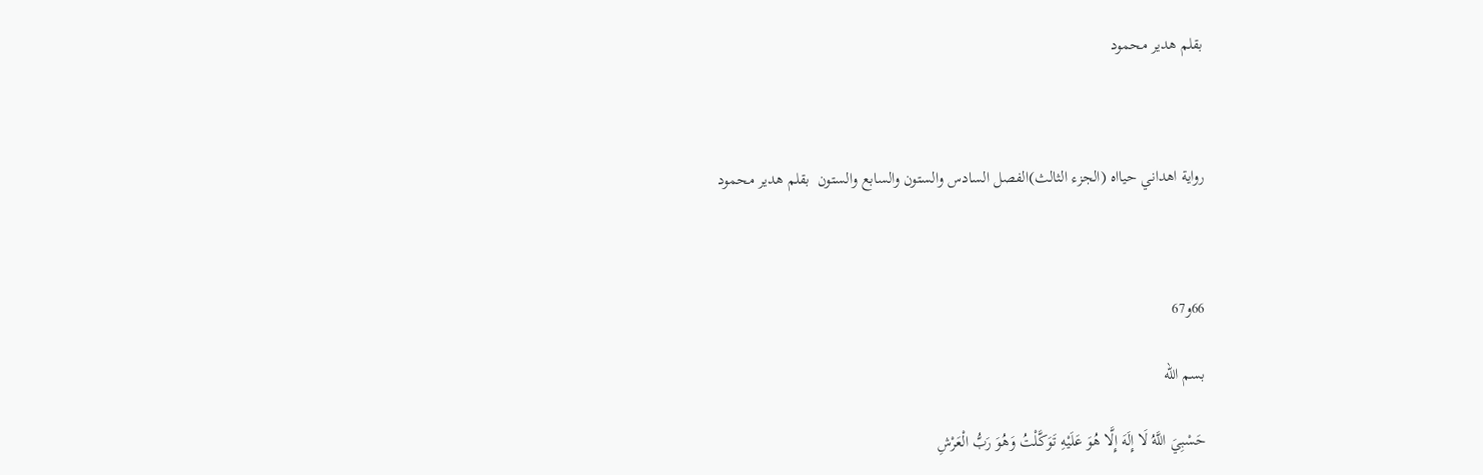بقلم هدير محمود



رواية اهداني حيااه (الجزء الثالث)الفصل السادس والستون والسابع والستون  بقلم هدير محمود



66و67

بسم الله

حَسْبِيَ اللَّهُ لَا إِلَهَ إِلَّا هُوَ عَلَيْهِ تَوَكَّلْتُ وَهُوَ رَبُّ الْعَرْشِ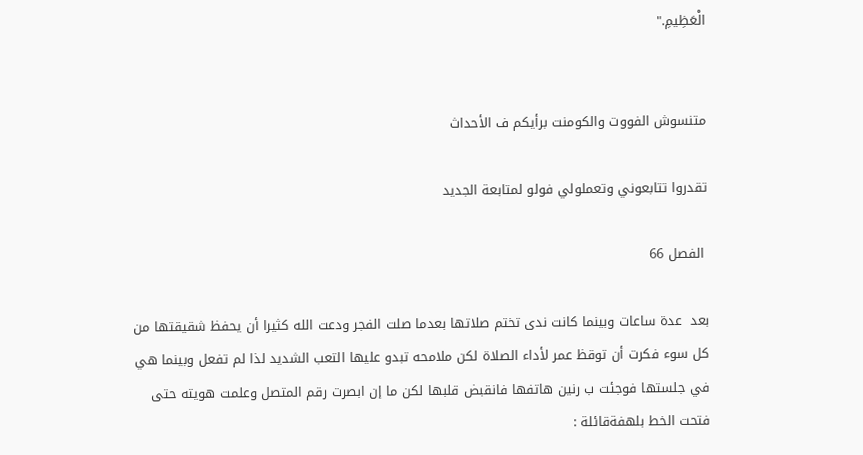الْعَظِيمِ."


متنسوش الفووت والكومنت برأيكم ف الأحداث

تقدروا تتابعوني وتعملولي فولو لمتابعة الجديد

 الفصل 66

بعد  عدة ساعات وبينما كانت ندى تختم صلاتها بعدما صلت الفجر ودعت الله كثيرا أن يحفظ شقيقتها من كل سوء فكرت أن توقظ عمر لأداء الصلاة لكن ملامحه تبدو عليها التعب الشديد لذا لم تفعل وبينما هي في جلستها فوجئت ب رنين هاتفها فانقبض قلبها لكن ما إن ابصرت رقم المتصل وعلمت هويته حتى فتحت الخط بلهفةقائلة :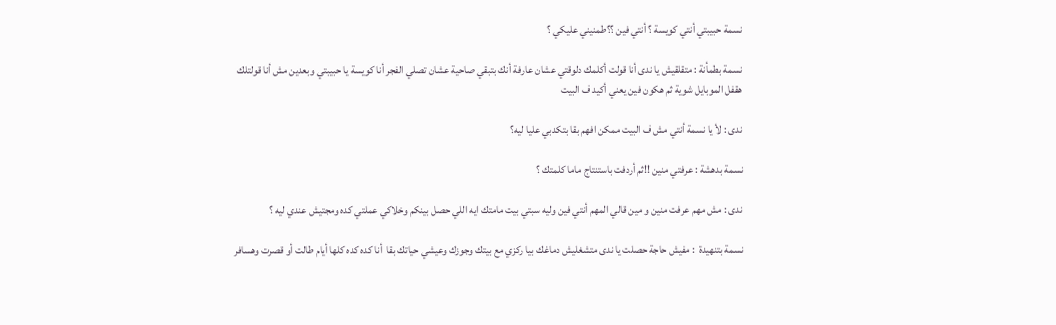نسمة حبيبتي أنتي كويسة ؟ أنتي فين ؟؟طمنيني عليكي ؟

نسمة بطمأنة : متقلقيش يا ندى أنا قولت أكلمك دلوقتي عشان عارفة أنك بتبقي صاحية عشان تصلي الفجر أنا كويسة يا حبيبتي وبعدين مش أنا قولتلك هقفل الموبايل شوية ثم هكون فين يعني أكيد ف البيت

ندى : لأ يا نسمة أنتي مش ف البيت ممكن افهم بقا بتكدبي عليا ليه؟

نسمة بدهشة : عرفتي منين !!ثم أردفت باستنتاج ماما كلمتك ؟

ندى : مش مهم عرفت منين و مين قالي المهم أنتي فين وليه سبتي بيت مامتك ايه اللي حصل بينكم وخلاكي عملتي كده ومجتيش عندي ليه ؟

نسمة بتنهيدة  : مفيش حاجة حصلت يا ندى متشغليش دماغك بيا ركزي مع بيتك وجوزك وعيشي حياتك بقا  أنا كده كده كلها أيام طالت أو قصرت وهسافر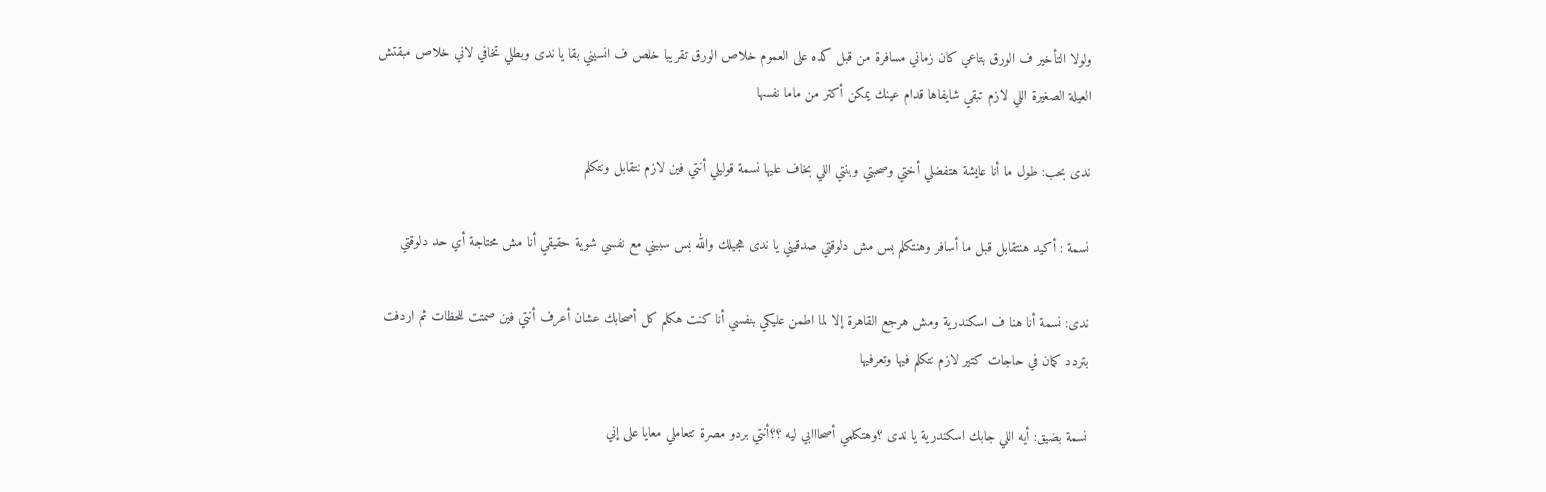ولولا التأخير ف الورق بتاعي كان زماني مسافرة من قبل كده على العموم خلاص الورق تقريبا خلص ف انسيني بقا يا ندى وبطلي تخافي لاني خلاص مبقتش العيلة الصغيرة اللي لازم تبقي شايفاها قدام عينك يمكن أكتر من ماما نفسها

ندى بحب: طول ما أنا عايشة هتفضلي أختي وصحبتي وبنتي اللي بخاف عليها نسمة قوليلي أنتي فين لازم نتقابل ونتكلم

نسمة : أكيد هنتقابل قبل ما أسافر وهنتكلم بس مش دلوقتي صدقيني يا ندى هجيلك والله بس سبيني مع نفسي شوية حقيقي أنا مش محتاجة أي حد دلوقتي

ندى: نسمة أنا هنا ف اسكندرية ومش هرجع القاهرة إلا لما اطمن عليكي بنفسي أنا كنت هكلم كل أصحابك عشان أعرف أنتي فين صمتت للحظات ثم اردفت بتردد كمان في حاجات كتير لازم نتكلم فيها وتعرفيها

نسمة بضيق: أيه اللي جابك اسكندرية يا ندى ؟وهتكلمي أصحااابي ليه ؟؟أنتي بردو مصرة تتعاملي معايا على إني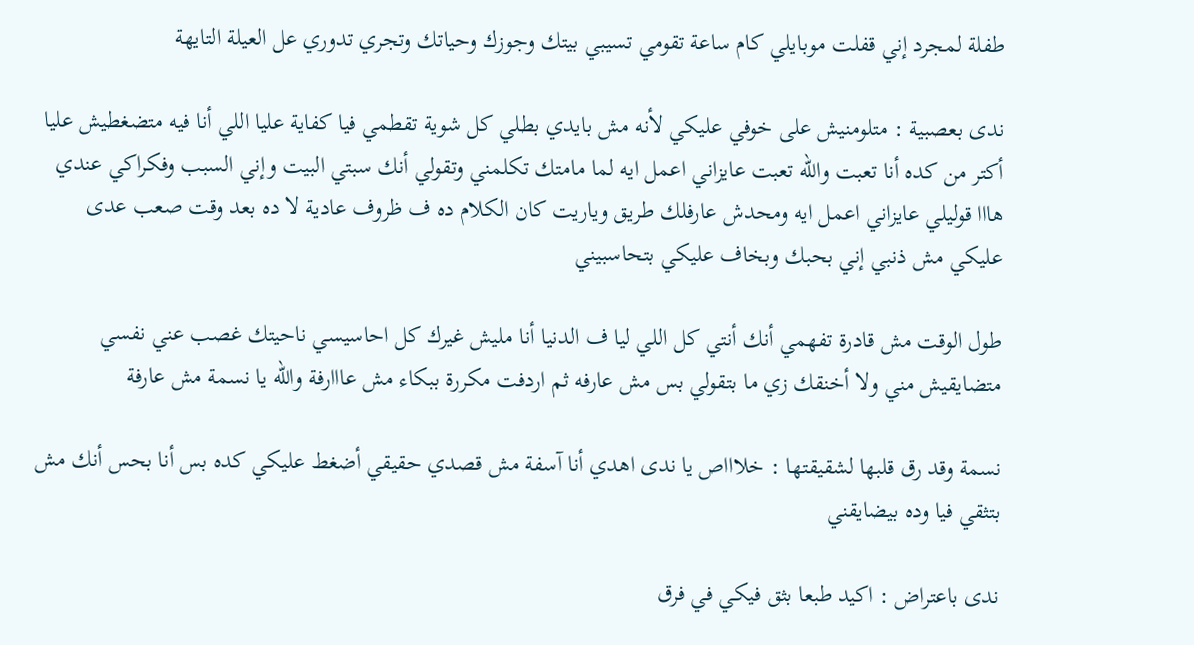طفلة لمجرد إني قفلت موبايلي كام ساعة تقومي تسيبي بيتك وجوزك وحياتك وتجري تدوري عل العيلة التايهة

ندى بعصبية : متلومنيش على خوفي عليكي لأنه مش بايدي بطلي كل شوية تقطمي فيا كفاية عليا اللي أنا فيه متضغطيش عليا أكتر من كده أنا تعبت والله تعبت عايزاني اعمل ايه لما مامتك تكلمني وتقولي أنك سبتي البيت وإني السبب وفكراكي عندي هااا قوليلي عايزاني اعمل ايه ومحدش عارفلك طريق وياريت كان الكلام ده ف ظروف عادية لا ده بعد وقت صعب عدى عليكي مش ذنبي إني بحبك وبخاف عليكي بتحاسبيني

طول الوقت مش قادرة تفهمي أنك أنتي كل اللي ليا ف الدنيا أنا مليش غيرك كل احاسيسي ناحيتك غصب عني نفسي متضايقيش مني ولا أخنقك زي ما بتقولي بس مش عارفه ثم اردفت مكررة ببكاء مش عااارفة والله يا نسمة مش عارفة

نسمة وقد رق قلبها لشقيقتها : خلاااص يا ندى اهدي أنا آسفة مش قصدي حقيقي أضغط عليكي كده بس أنا بحس أنك مش بتثقي فيا وده بيضايقني

ندى باعتراض : اكيد طبعا بثق فيكي في فرق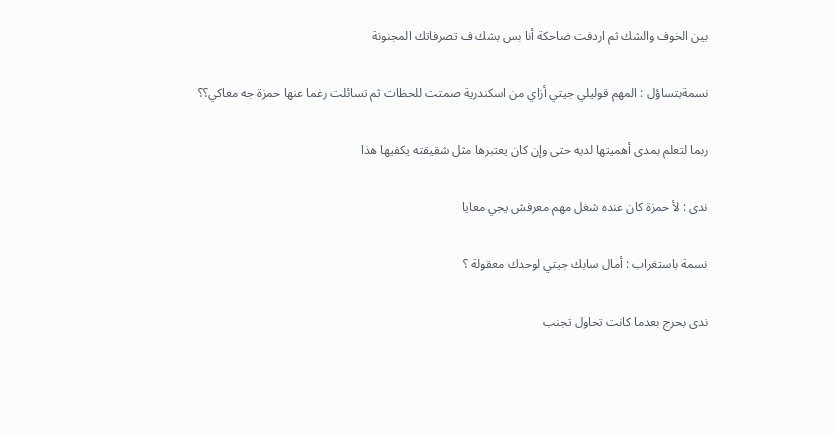بين الخوف والشك ثم اردفت ضاحكة أنا بس بشك ف تصرفاتك المجنونة

نسمةبتساؤل : المهم قوليلي جيتي أزاي من اسكندرية صمتت للحظات ثم تسائلت رغما عنها حمزة جه معاكي؟؟

ربما لتعلم بمدى أهميتها لديه حتى وإن كان يعتبرها مثل شقيقته يكفيها هذا

ندى : لأ حمزة كان عنده شغل مهم معرفش يجي معايا

نسمة باستغراب : أمال سابك جيتي لوحدك معقولة ؟

ندى بحرج بعدما كانت تحاول تجنب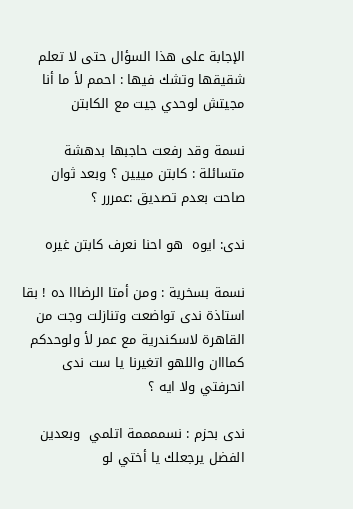الإجابة على هذا السؤال حتى لا تعلم شقيقها وتشك فيها : احمم لأ ما أنا مجيتش لوحدي جيت مع الكابتن

نسمة وقد رفعت حاجبها بدهشة متسائلة : كابتن مييين ؟ وبعد ثوان صاحت بعدم تصديق :عمررر ؟

ندى: ايوه  هو احنا نعرف كابتن غيره

نسمة بسخرية : ومن أمتا الرضااا ده ! بقا استاذة ندى تواضعت وتنازلت وجت من القاهرة لاسكندرية مع عمر لأ ولوحدكم كمااان واللهو اتغيرنا يا ست ندى انحرفتي ولا ايه ؟

ندى بحزم : نسممممة اتلمي  وبعدين الفضل يرجعلك يا أختي لو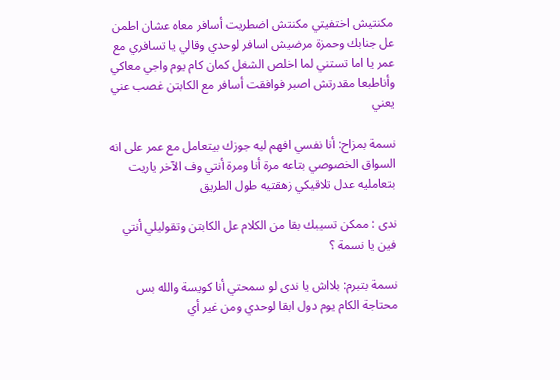مكنتيش اختفيتي مكنتش اضطريت أسافر معاه عشان اطمن عل جنابك وحمزة مرضيش اسافر لوحدي وقالي يا تسافري مع عمر يا اما تستني لما اخلص الشغل كمان كام يوم واجي معاكي وأناطبعا مقدرتش اصبر فوافقت أسافر مع الكابتن غصب عني يعني

نسمة بمزاح: أنا نفسي افهم ليه جوزك بيتعامل مع عمر على انه السواق الخصوصي بتاعه مرة أنا ومرة أنتي وف الآخر ياريت بتعامليه عدل تلاقيكي زهقتيه طول الطريق

ندى : ممكن تسيبك بقا من الكلام عل الكابتن وتقوليلي أنتي فين يا نسمة ؟

نسمة بتبرم: بلااش يا ندى لو سمحتي أنا كويسة والله بس محتاجة الكام يوم دول ابقا لوحدي ومن غير أي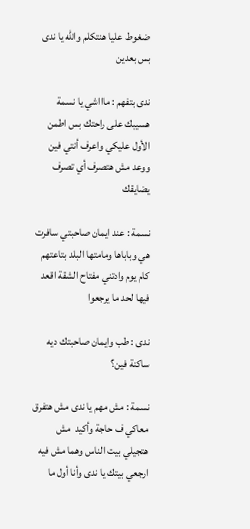ضغوط عليا هنتكلم والله يا ندى بس بعدين

ندى بتفهم : ماااشي يا نسمة هسيبك على راحتك بس اطمن الأول عليكي واعرف أنتي فين ووعد مش هتصرف أي تصرف يضايقك

نسمة : عند ايمان صاحبتي سافرت هي وباباها ومامتها البلد بتاعتهم كام يوم وادتني مفتاح الشقة اقعد فيها لحد ما يرجعوا

ندى : طب وايمان صاحبتك ديه ساكنة فين؟

نسمة : مش مهم يا ندى مش هتفرق معاكي ف حاجة وأكيد  مش هتجيلي بيت الناس وهما مش فيه ارجعي بيتك يا ندى وأنا أول ما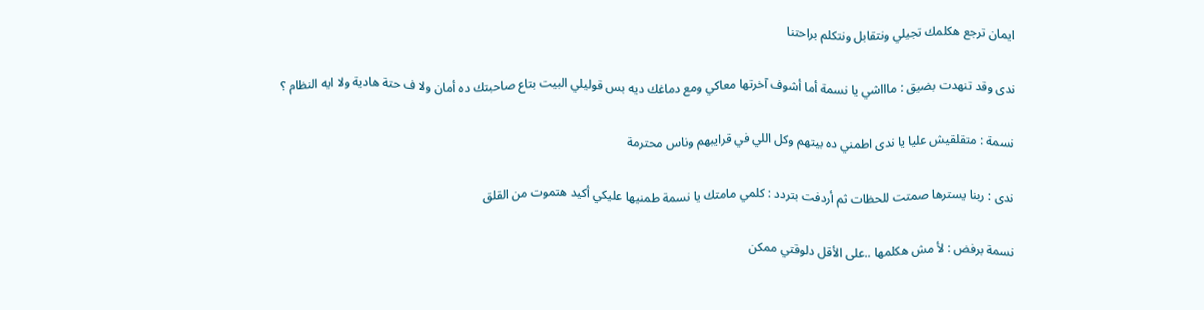ايمان ترجع هكلمك تجيلي ونتقابل ونتكلم براحتنا

ندى وقد تنهدت بضيق : ماااشي يا نسمة أما أشوف آخرتها معاكي ومع دماغك ديه بس قوليلي البيت بتاع صاحبتك ده أمان ولا ف حتة هادية ولا ايه النظام ؟

نسمة : متقلقيش عليا يا ندى اطمني ده بيتهم وكل اللي في قرايبهم وناس محترمة

ندى : ربنا يسترها صمتت للحظات ثم أردفت بتردد : كلمي مامتك يا نسمة طمنيها عليكي أكيد هتموت من القلق

نسمة برفض : لأ مش هكلمها ..على الأقل دلوقتي ممكن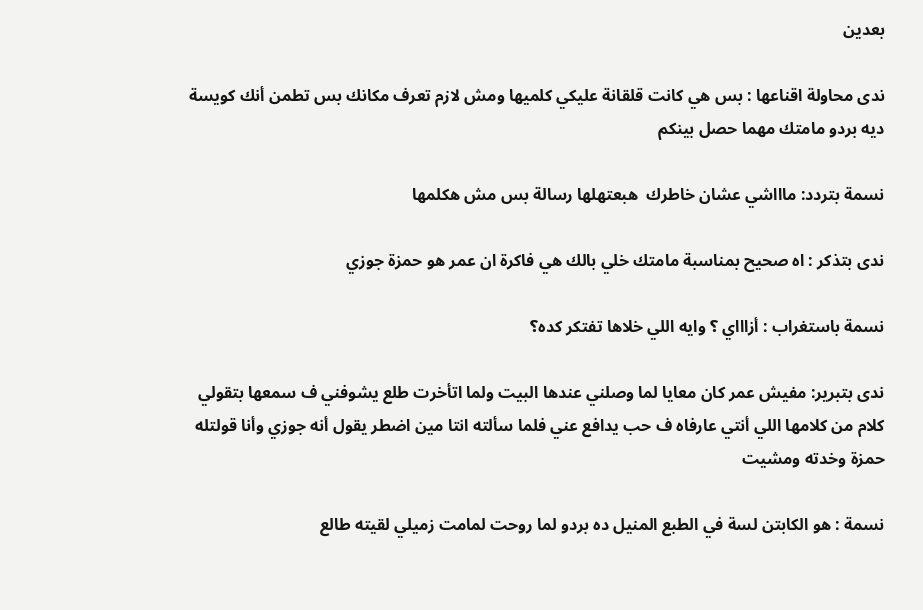بعدين

ندى محاولة اقناعها : بس هي كانت قلقانة عليكي كلميها ومش لازم تعرف مكانك بس تطمن أنك كويسة ديه بردو مامتك مهما حصل بينكم

نسمة بتردد: ماااشي عشان خاطرك  هبعتهلها رسالة بس مش هكلمها

ندى بتذكر : اه صحيح بمناسبة مامتك خلي بالك هي فاكرة ان عمر هو حمزة جوزي

نسمة باستغراب : أزاااي ؟ وايه اللي خلاها تفتكر كده؟

ندى بتبرير: مفيش عمر كان معايا لما وصلني عندها البيت ولما اتأخرت طلع يشوفني ف سمعها بتقولي كلام من كلامها اللي أنتي عارفاه ف حب يدافع عني فلما سألته انتا مين اضطر يقول أنه جوزي وأنا قولتله حمزة وخدته ومشيت

نسمة : هو الكابتن لسة في الطبع المنيل ده بردو لما روحت لمامت زميلي لقيته طالع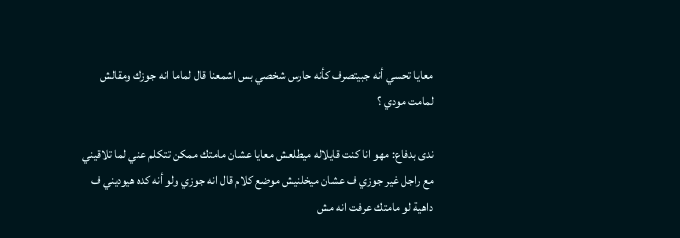معايا تحسي أنه جبيتصرف كأنه حارس شخصي بس اشمعنا قال لماما انه جوزك ومقالش لمامت مودي ؟

ندى بدفاع: مهو انا كنت قايلاله ميطلعش معايا عشان مامتك ممكن تتكلم عني لما تلاقيني مع راجل غير جوزي ف عشان ميخلنيش موضع كلام قال انه جوزي ولو أنه كده هيوديني ف داهية لو مامتك عرفت انه مش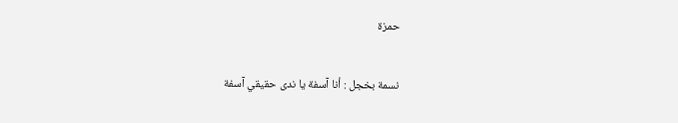حمزة

نسمة بخجل : أنا آسفة يا ندى حقيقي آسفة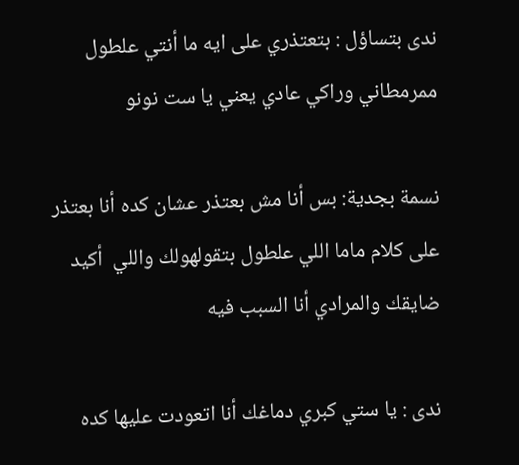ندى بتساؤل : بتعتذري على ايه ما أنتي علطول ممرمطاني وراكي عادي يعني يا ست نونو

نسمة بجدية: بس أنا مش بعتذر عشان كده أنا بعتذر على كلام ماما اللي علطول بتقولهولك واللي  أكيد ضايقك والمرادي أنا السبب فيه

ندى : يا ستي كبري دماغك أنا اتعودت عليها كده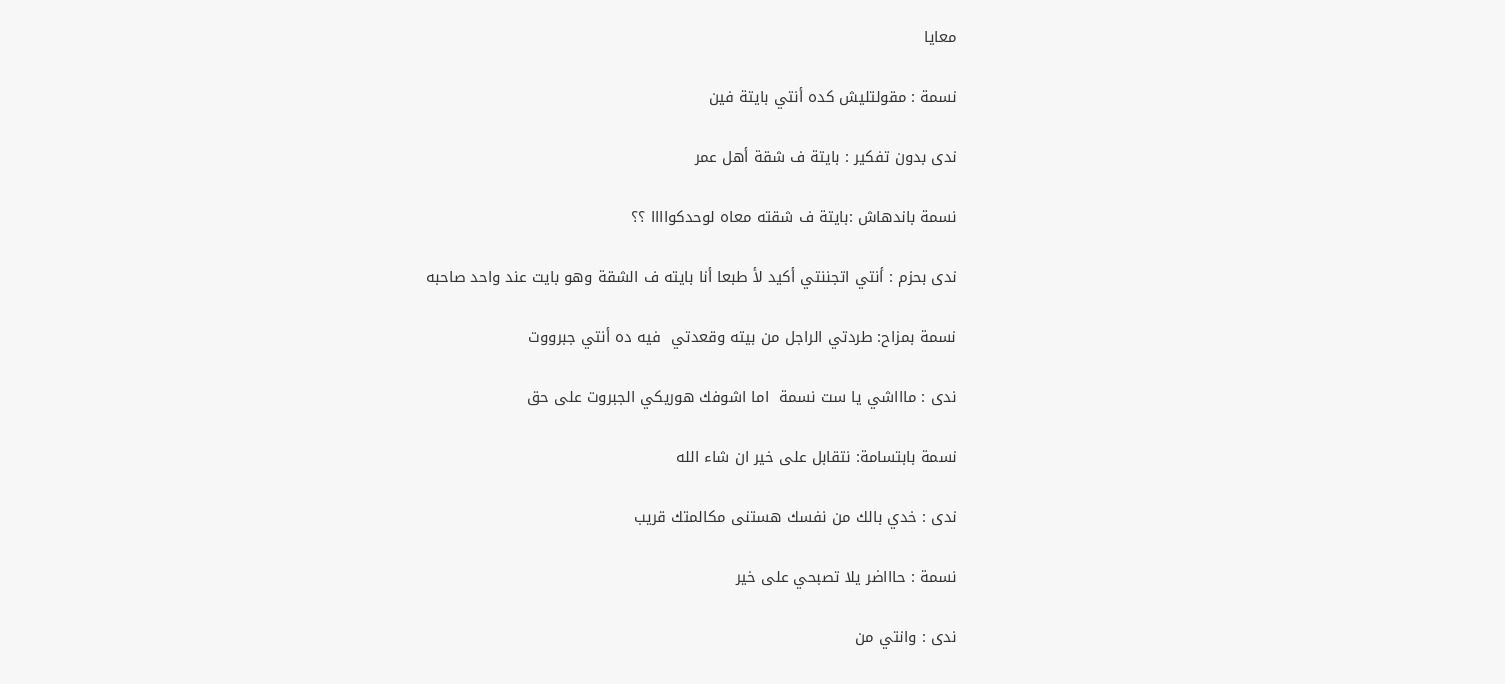معايا

نسمة : مقولتليش كده أنتي بايتة فين

ندى بدون تفكير : بايتة ف شقة أهل عمر

نسمة باندهاش :بايتة ف شقته معاه لوحدكواااا ؟؟

ندى بحزم : أنتي اتجننتي أكيد لأ طبعا أنا بايته ف الشقة وهو بايت عند واحد صاحبه

نسمة بمزاح: طردتي الراجل من بيته وقعدتي  فيه ده أنتي جبرووت

ندى : ماااشي يا ست نسمة  اما اشوفك هوريكي الجبروت على حق

نسمة بابتسامة: نتقابل على خير ان شاء الله

ندى : خدي بالك من نفسك هستنى مكالمتك قريب

نسمة : حاااضر يلا تصبحي على خير

ندى : وانتي من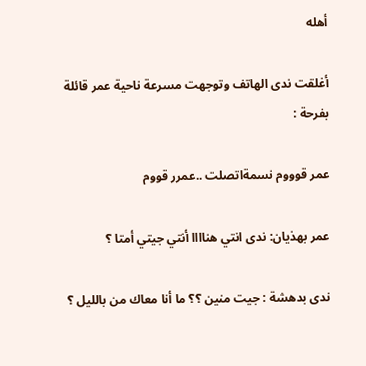أهله

أغلقت ندى الهاتف وتوجهت مسرعة ناحية عمر قائلة بفرحة :

عمر قوووم نسمةاتصلت ..عمرر قووم

عمر بهذيان: ندى انتي هناااا أنتي جيتي أمتا ؟

ندى بدهشة : جيت منين ؟؟ ما أنا معاك من بالليل ؟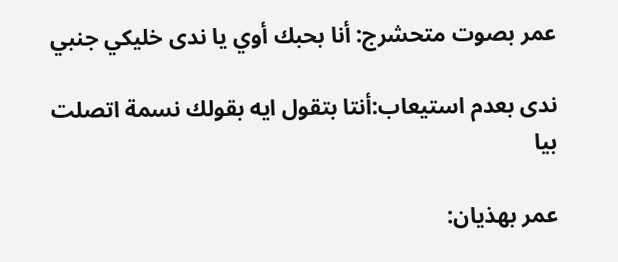عمر بصوت متحشرج: أنا بحبك أوي يا ندى خليكي جنبي

ندى بعدم استيعاب:أنتا بتقول ايه بقولك نسمة اتصلت بيا

عمر بهذيان: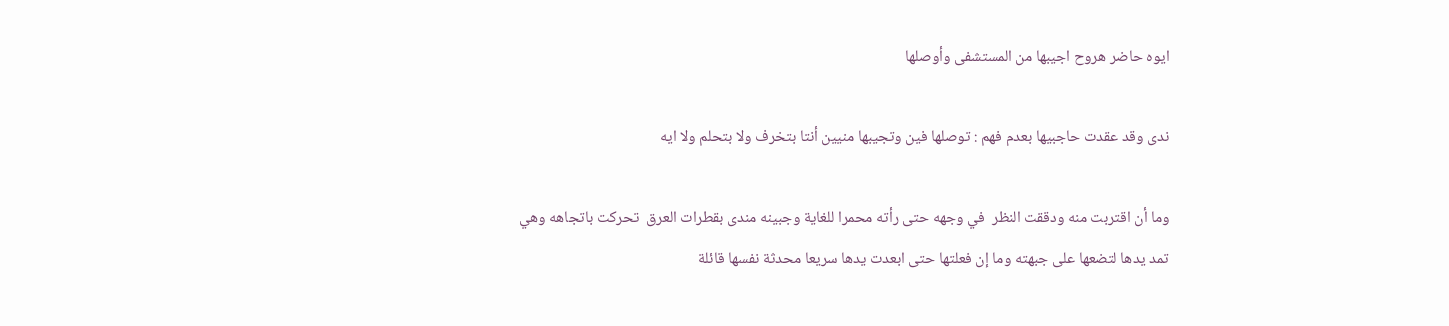ايوه حاضر هروح اجيبها من المستشفى وأوصلها

ندى وقد عقدت حاجبيها بعدم فهم : توصلها فين وتجيبها منيين أنتا بتخرف ولا بتحلم ولا ايه

وما أن اقتربت منه ودققت النظر  في وجهه حتى رأته محمرا للغاية وجبينه مندى بقطرات العرق  تحركت باتجاهه وهي تمد يدها لتضعها على جبهته وما إن فعلتها حتى ابعدت يدها سريعا محدثة نفسها قائلة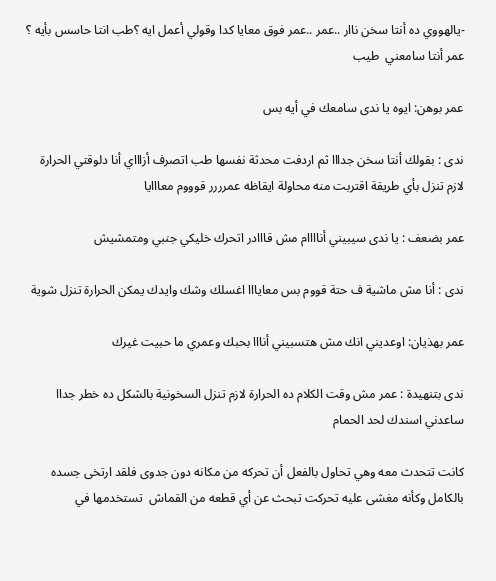-يالهووي ده أنتا سخن ناار ..عمر ..عمر فوق معايا كدا وقولي أعمل ايه ؟طب انتا حاسس بأيه ؟ عمر أنتا سامعني  طيب

عمر بوهن: ايوه يا ندى سامعك في أيه بس

ندى : بقولك أنتا سخن جدااا ثم اردفت محدثة نفسها طب اتصرف أزاااي أنا دلوقتي الحرارة لازم تنزل بأي طريقة اقتربت منه محاولة ايقاظه عمرررر قوووم معااايا

عمر بضعف : يا ندى سيبيني أناااام مش قااادر اتحرك خليكي جنبي ومتمشيش

ندى : أنا مش ماشية ف حتة قووم بس معايااا اغسلك وشك وايدك يمكن الحرارة تنزل شوية

عمر بهذيان: اوعديني انك مش هتسبيني أنااا بحبك وعمري ما حبيت غيرك

ندى بتنهيدة : عمر مش وقت الكلام ده الحرارة لازم تنزل السخونية بالشكل ده خطر جداا ساعدني اسندك لحد الحمام

كانت تتحدث معه وهي تحاول بالفعل أن تحركه من مكانه دون جدوى فلقد ارتخى جسده بالكامل وكأنه مغشى عليه تحركت تبحث عن أي قطعه من القماش  تستخدمها في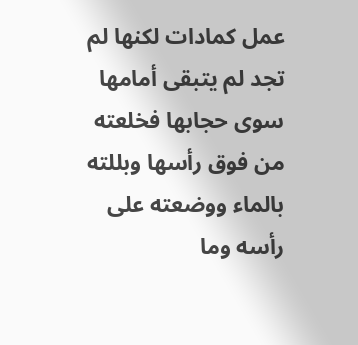عمل كمادات لكنها لم تجد لم يتبقى أمامها سوى حجابها فخلعته من فوق رأسها وبللته بالماء ووضعته على رأسه وما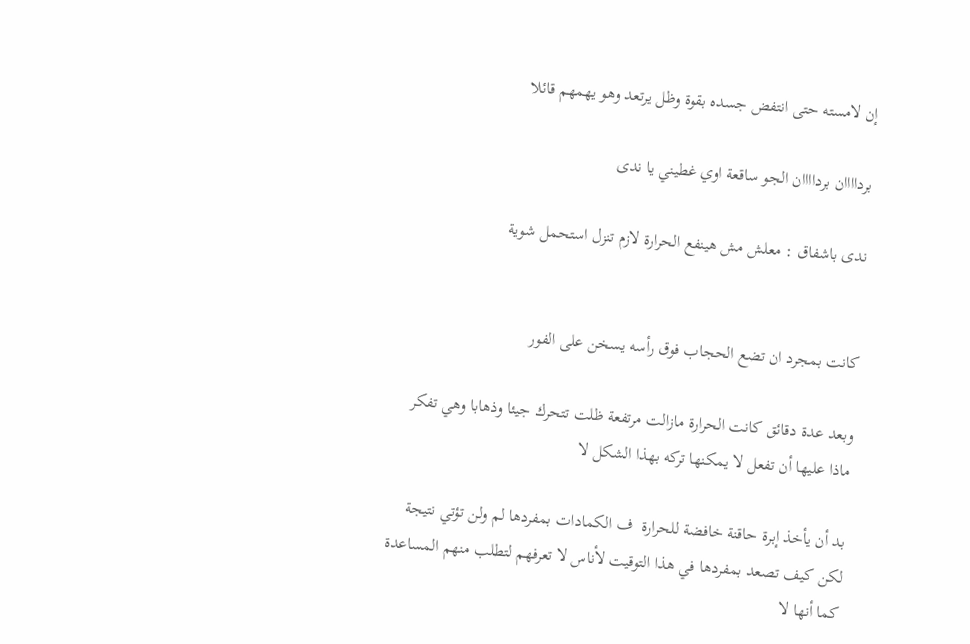إن لامسته حتى انتفض جسده بقوة وظل يرتعد وهو يهمهم قائلا

برداااان برداااان الجو ساقعة اوي غطيني يا ندى

ندى باشفاق : معلش مش هينفع الحرارة لازم تنزل استحمل شوية


كانت بمجرد ان تضع الحجاب فوق رأسه يسخن على الفور

وبعد عدة دقائق كانت الحرارة مازالت مرتفعة ظلت تتحرك جيئا وذهابا وهي تفكر ماذا عليها أن تفعل لا يمكنها تركه بهذا الشكل لا

بد أن يأخذ إبرة حاقنة خافضة للحرارة  ف الكمادات بمفردها لم ولن تؤتي نتيجة لكن كيف تصعد بمفردها في هذا التوقيت لأناس لا تعرفهم لتطلب منهم المساعدة كما أنها لا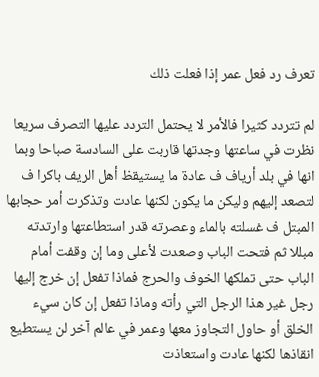تعرف رد فعل عمر إذا فعلت ذلك

لم تتردد كثيرا فالأمر لا يحتمل التردد عليها التصرف سريعا نظرت في ساعتها وجدتها قاربت على السادسة صباحا وبما انها في بلد أرياف ف عادة ما يستيقظ أهل الريف باكرا ف لتصعد إليهم وليكن ما يكون لكنها عادت وتذكرت أمر حجابها المبتل ف غسلته بالماء وعصرته قدر استطاعتها وارتدته مبللا ثم فتحت الباب وصعدت لأعلى وما إن وقفت أمام الباب حتى تملكها الخوف والحرج فماذا تفعل إن خرج إليها رجل غير هذا الرجل التي رأته وماذا تفعل إن كان سيء الخلق أو حاول التجاوز معها وعمر في عالم آخر لن يستطيع انقاذها لكنها عادت واستعاذت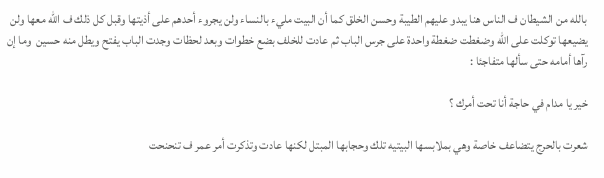بالله من الشيطان ف الناس هنا يبدو عليهم الطيبة وحسن الخلق كما أن البيت مليء بالنساء ولن يجروء أحدهم على أذيتها وقبل كل ذلك ف الله معها ولن يضيعها توكلت على الله وضغطت ضغطة واحدة على جرس الباب ثم عادت للخلف بضع خطوات وبعد لحظات وجدت الباب يفتح ويطل منه حسين  وما إن رآها أمامه حتى سألها متفاجئا :

خير يا مدام في حاجة أنا تحت أمرك ؟

شعرت بالحرج يتضاعف خاصة وهي بملابسها البيتيه تلك وحجابها المبتل لكنها عادت وتذكرت أمر عمر ف تنحنحت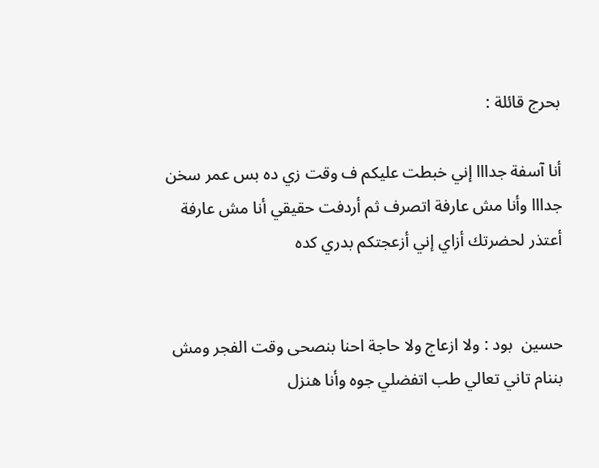بحرج قائلة :

أنا آسفة جدااا إني خبطت عليكم ف وقت زي ده بس عمر سخن جدااا وأنا مش عارفة اتصرف ثم أردفت حقيقي أنا مش عارفة أعتذر لحضرتك أزاي إني أزعجتكم بدري كده


حسين  بود : ولا ازعاج ولا حاجة احنا بنصحى وقت الفجر ومش بننام تاني تعالي طب اتفضلي جوه وأنا هنزل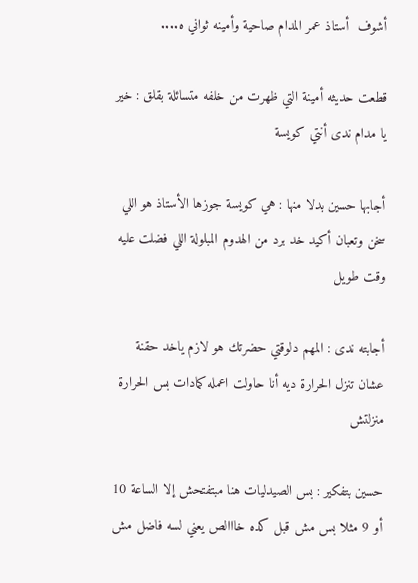أشوف  أستاذ عمر المدام صاحية وأمينه ثواني ه....

قطعت حديثه أمينة التي ظهرت من خلفه متسائلة بقلق : خير يا مدام ندى أنتي كويسة

أجابها حسين بدلا منها : هي كويسة جوزها الأستاذ هو اللي سخن وتعبان أكيد خد برد من الهدوم المبلولة اللي فضلت عليه وقت طويل

أجابته ندى : المهم دلوقتي حضرتك هو لازم ياخد حقنة عشان تنزل الحرارة ديه أنا حاولت اعمله كمادات بس الحرارة منزلتش

حسين بتفكير : بس الصيدليات هنا مبتفتحش إلا الساعة 10 أو 9 مثلا بس مش قبل كده خااالص يعني لسه فاضل مش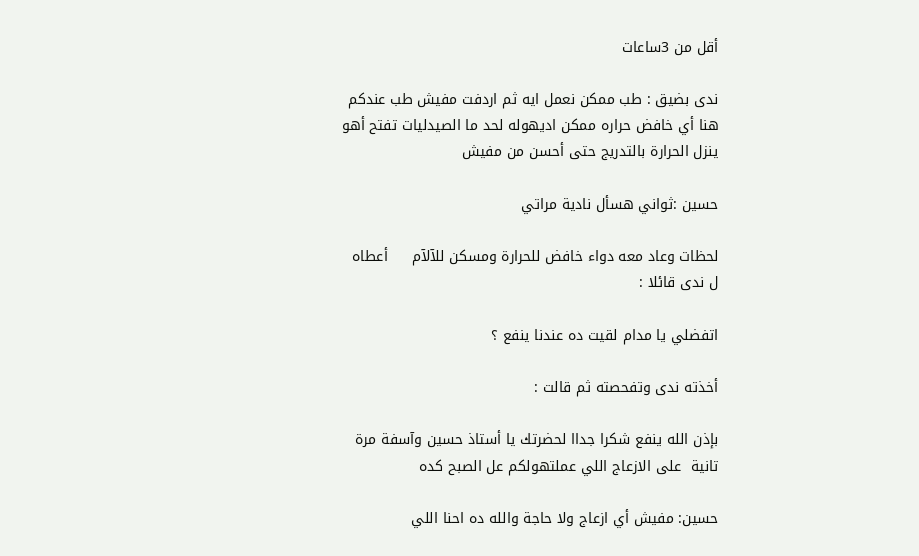أقل من 3ساعات

ندى بضيق : طب ممكن نعمل ايه ثم اردفت مفيش طب عندكم هنا أي خافض حراره ممكن اديهوله لحد ما الصيدليات تفتح أهو ينزل الحرارة بالتدريج حتى أحسن من مفيش

حسين :ثواني هسأل نادية مراتي

لحظات وعاد معه دواء خافض للحرارة ومسكن للآلآم     أعطاه ل ندى قائلا :

اتفضلي يا مدام لقيت ده عندنا ينفع ؟

أخذته ندى وتفحصته ثم قالت :

بإذن الله ينفع شكرا جداا لحضرتك يا أستاذ حسين وآسفة مرة تانية  على الازعاج اللي عملتهولكم عل الصبح كده

حسين: مفيش أي ازعاج ولا حاجة والله ده احنا اللي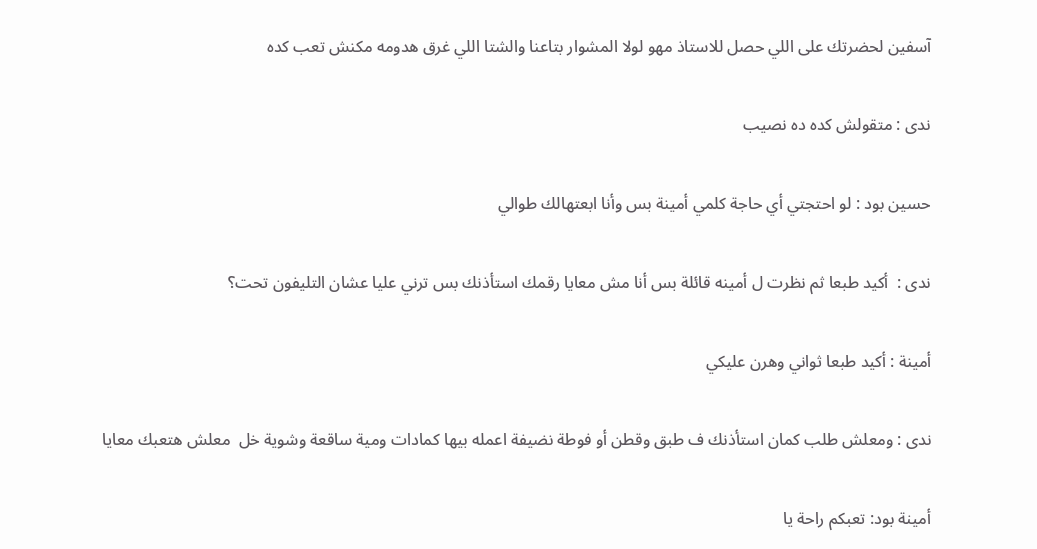آسفين لحضرتك على اللي حصل للاستاذ مهو لولا المشوار بتاعنا والشتا اللي غرق هدومه مكنش تعب كده

ندى : متقولش كده ده نصيب

حسين بود : لو احتجتي أي حاجة كلمي أمينة بس وأنا ابعتهالك طوالي

ندى :  أكيد طبعا ثم نظرت ل أمينه قائلة بس أنا مش معايا رقمك استأذنك بس ترني عليا عشان التليفون تحت؟

أمينة : أكيد طبعا ثواني وهرن عليكي

ندى : ومعلش طلب كمان استأذنك ف طبق وقطن أو فوطة نضيفة اعمله بيها كمادات ومية ساقعة وشوية خل  معلش هتعبك معايا

أمينة بود: تعبكم راحة يا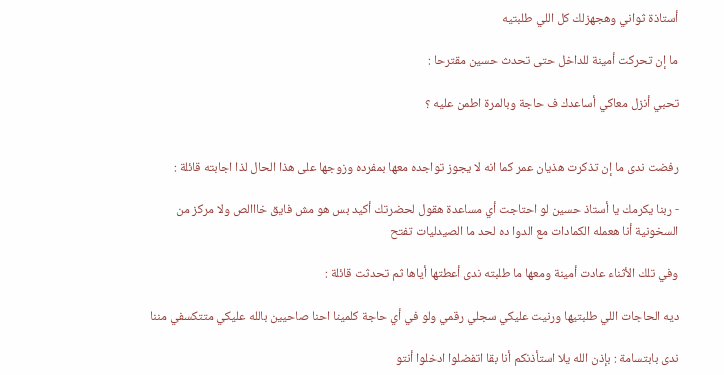أستاذة ثواني وهجهزلك كل اللي طلبتيه

ما إن تحركت أمينة للداخل حتى تحدث حسين مقترحا :

تحبي أنزل معاكي أساعدك ف حاجة وبالمرة اطمن عليه ؟


رفضت ندى ما إن تذكرت هذيان عمر كما انه لا يجوز تواجده معها بمفرده وزوجها على هذا الحال لذا اجابته قائلة :

- ربنا يكرمك يا أستاذ حسين لو احتاجت أي مساعدة هقول لحضرتك أكيد بس هو مش فايق خااالص ولا مركز من السخونية أنا هعمله الكمادات مع الدوا ده لحد ما الصيدليات تفتح

وفي تلك الأثناء عادت أمينة ومعها ما طلبته ندى أعطتها أياها ثم تحدثت قائلة :

ديه الحاجات اللي طلبتيها ورنيت عليكي سجلي رقمي ولو في أي حاجة كلمينا احنا صاحيين بالله عليكي متتكسفي مننا

ندى بابتسامة : بإذن الله يلا استأذنكم أنا بقا اتفضلوا ادخلوا أنتو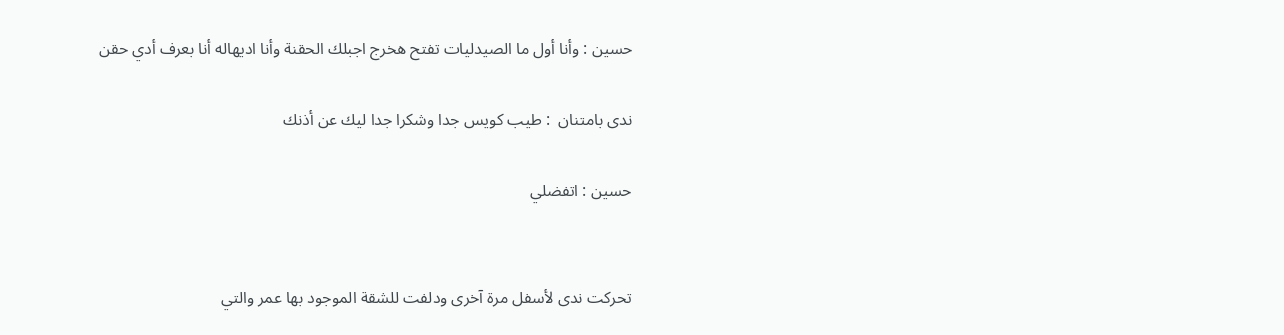حسين : وأنا أول ما الصيدليات تفتح هخرج اجبلك الحقنة وأنا اديهاله أنا بعرف أدي حقن

ندى بامتنان  : طيب كويس جدا وشكرا جدا ليك عن أذنك

حسين : اتفضلي


تحركت ندى لأسفل مرة آخرى ودلفت للشقة الموجود بها عمر والتي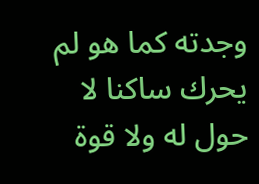وجدته كما هو لم يحرك ساكنا لا حول له ولا قوة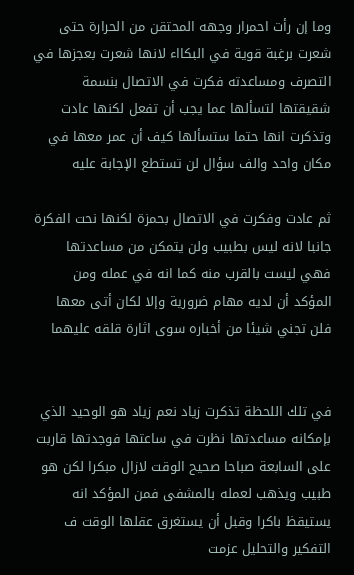وما إن رأت احمرار وجهه المحتقن من الحرارة حتى شعرت برغبة قوية في البكااء لانها شعرت بعجزها في التصرف ومساعدته فكرت في الاتصال بنسمة شقيقتها لتسألها عما يجب أن تفعل لكنها عادت وتذكرت انها حتما ستسألها كيف أن عمر معها في مكان واحد والف سؤال لن تستطع الإجابة عليه

ثم عادت وفكرت في الاتصال بحمزة لكنها نحت الفكرة جانبا لانه ليس بطبيب ولن يتمكن من مساعدتها فهي ليست بالقرب منه كما انه في عمله ومن المؤكد أن لديه مهام ضرورية وإلا لكان أتى معها فلن تجني شيئا من أخباره سوى اثارة قلقه عليهما


في تلك اللحظة تذكرت زياد نعم زياد هو الوحيد الذي بإمكانه مساعدتها نظرت في ساعتها فوجدتها قاربت على السابعة صباحا صحيح الوقت لازال مبكرا لكن هو طبيب ويذهب لعمله بالمشفى فمن المؤكد انه يستيقظ باكرا وقبل أن يستغرق عقلها الوقت ف التفكير والتحليل عزمت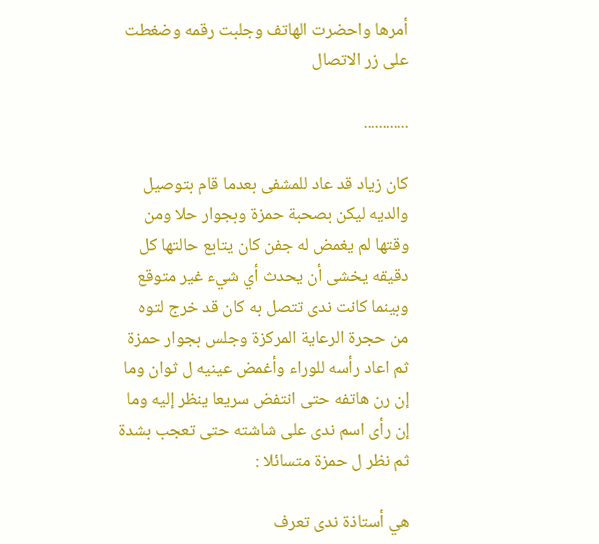أمرها واحضرت الهاتف وجلبت رقمه وضغطت على زر الاتصال

............

كان زياد قد عاد للمشفى بعدما قام بتوصيل والديه ليكن بصحبة حمزة وبجوار حلا ومن وقتها لم يغمض له جفن كان يتابع حالتها كل دقيقه يخشى أن يحدث أي شيء غير متوقع وبينما كانت ندى تتصل به كان قد خرج لتوه من حجرة الرعاية المركزة وجلس بجوار حمزة ثم اعاد رأسه للوراء وأغمض عينيه ل ثوان وما إن رن هاتفه حتى انتفض سريعا ينظر إليه وما إن رأى اسم ندى على شاشته حتى تعجب بشدة ثم نظر ل حمزة متسائلا :

هي أستاذة ندى تعرف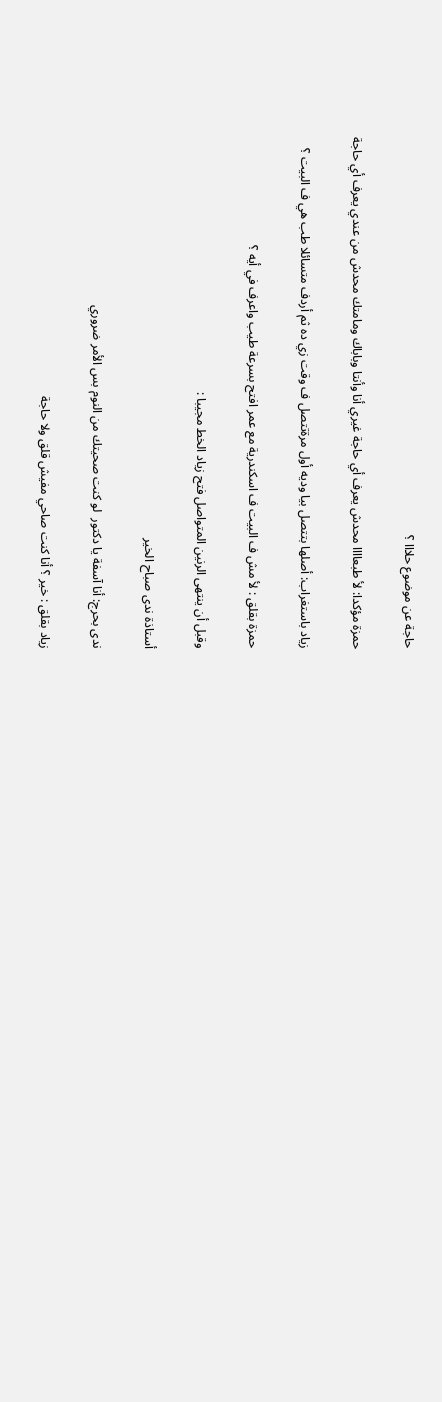حاجة عن موضوع حلااا ؟

حمزة مؤكدا: لأ طبعاااا محدش يعرف أي حاجة غيري أنا وأنتا وباباك ومامتك محدش من عندي يعرف أي حاجة

زياد باستغراب: أصلها بتتصل بيا وديه أول مرةتتصل ف وقت زي ده ثم أردف متسائلا طب هي ف البيت ؟

حمزة بقلق : لأ مش ف البيت ف اسكندرية مع عمر افتح بسرعة طيب واعرف في أيه ؟

وقبل أن ينتهى الرنين المتواصل فتح زياد الخط مجيبا :

أستاذة ندى صباح الخير

ندى بحرج: أنا آسفة يا دكتور  لو كنت صحيتك من النوم بس الأمر ضروري

زياد بقلق : خير ؟ أنا كنت صاحي مفيش قلق ولا حاجة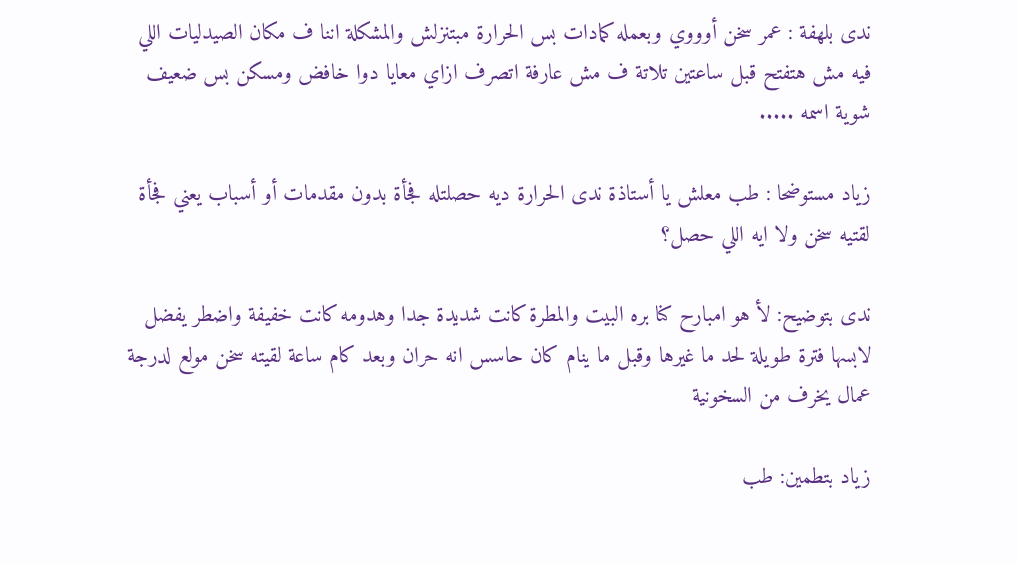ندى بلهفة : عمر سخن أوووي وبعمله كمادات بس الحرارة مبتنزلش والمشكلة اننا ف مكان الصيدليات اللي فيه مش هتفتح قبل ساعتين تلاتة ف مش عارفة اتصرف ازاي معايا دوا خافض ومسكن بس ضعيف شوية اسمه .....

زياد مستوضحا : طب معلش يا أستاذة ندى الحرارة ديه حصلتله فجأة بدون مقدمات أو أسباب يعني فجأة لقتيه سخن ولا ايه اللي حصل؟

ندى بتوضيح: لأ هو امبارح كنا بره البيت والمطرة كانت شديدة جدا وهدومه كانت خفيفة واضطر يفضل لابسها فترة طويلة لحد ما غيرها وقبل ما ينام كان حاسس انه حران وبعد كام ساعة لقيته سخن مولع لدرجة عمال يخرف من السخونية

زياد بتطمين: طب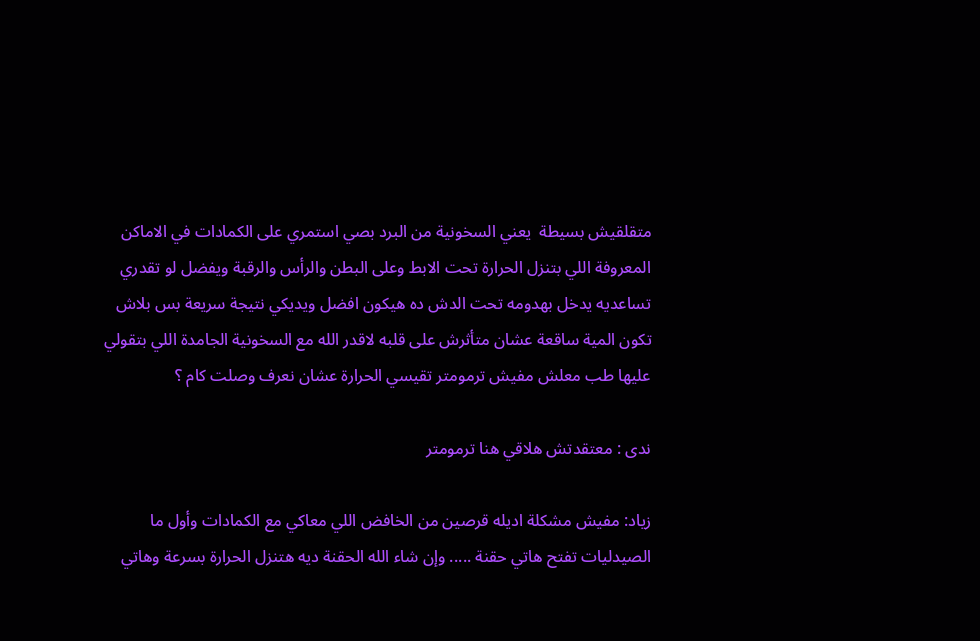متقلقيش بسيطة  يعني السخونية من البرد بصي استمري على الكمادات في الاماكن المعروفة اللي بتنزل الحرارة تحت الابط وعلى البطن والرأس والرقبة ويفضل لو تقدري تساعديه يدخل بهدومه تحت الدش ده هيكون افضل ويديكي نتيجة سريعة بس بلاش تكون المية ساقعة عشان متأثرش على قلبه لاقدر الله مع السخونية الجامدة اللي بتقولي عليها طب معلش مفيش ترمومتر تقيسي الحرارة عشان نعرف وصلت كام ؟

ندى : معتقدتش هلاقي هنا ترمومتر

زياد: مفيش مشكلة اديله قرصين من الخافض اللي معاكي مع الكمادات وأول ما الصيدليات تفتح هاتي حقنة ..... وإن شاء الله الحقنة ديه هتنزل الحرارة بسرعة وهاتي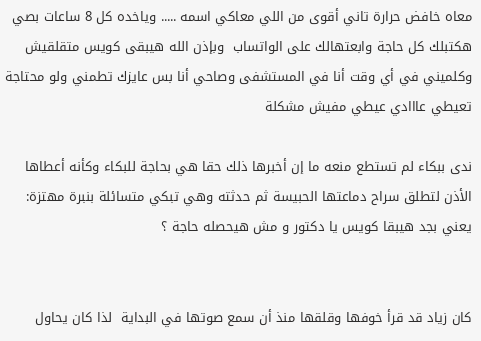معاه خافض حرارة تاني أقوى من اللي معاكي اسمه ..... وياخده كل 8 ساعات بصي هكتبلك كل حاجة وابعتهالك على الواتساب  وبإذن الله هيبقى كويس متقلقيش وكلميني في أي وقت أنا في المستشفى وصاحي أنا بس عايزك تطمني ولو محتاجة تعيطي عااادي عيطي مفيش مشكلة

ندى ببكاء لم تستطع منعه ما إن أخبرها ذلك حقا هي بحاجة للبكاء وكأنه أعطاها الأذن لتطلق سراح دماعتها الحبيسة ثم حدثته وهي تبكي متسائلة بنبرة مهتزة: يعني بجد هيبقا كويس يا دكتور و مش هيحصله حاجة ؟


كان زياد قد قرأ خوفها وقلقها منذ أن سمع صوتها في البداية  لذا كان يحاول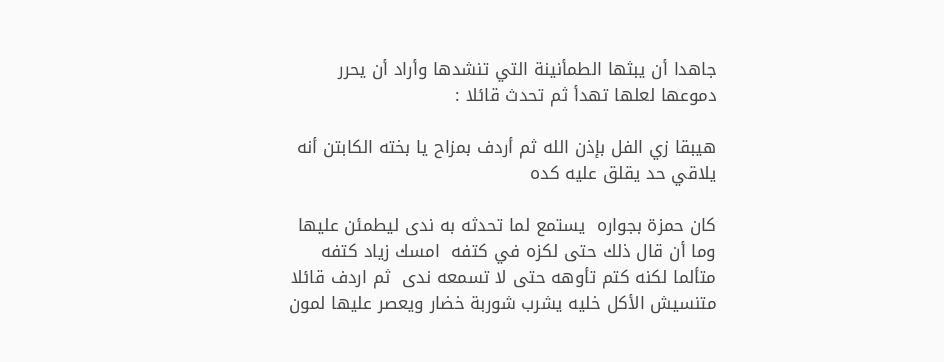جاهدا أن يبثها الطمأنينة التي تنشدها وأراد أن يحرر دموعها لعلها تهدأ ثم تحدث قائلا :

هيبقا زي الفل بإذن الله ثم أردف بمزاح يا بخته الكابتن أنه يلاقي حد يقلق عليه كده

كان حمزة بجواره  يستمع لما تحدثه به ندى ليطمئن عليها وما أن قال ذلك حتى لكزه في كتفه  امسك زياد كتفه متألما لكنه كتم تأوهه حتى لا تسمعه ندى  ثم اردف قائلا متنسيش الأكل خليه يشرب شوربة خضار ويعصر عليها لمون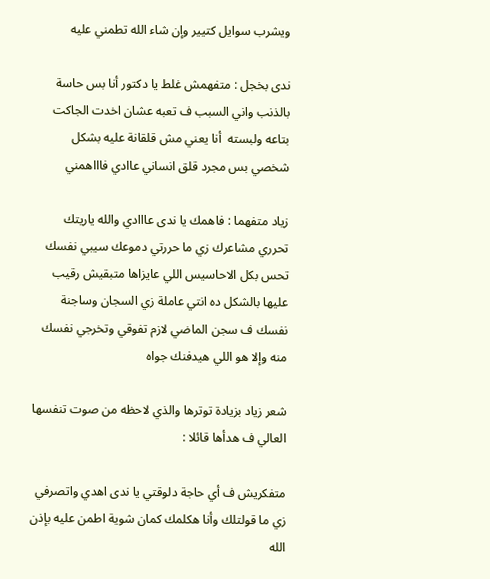ويشرب سوايل كتيير وإن شاء الله تطمني عليه

ندى بخجل : متفهمش غلط يا دكتور أنا بس حاسة بالذنب واني السبب ف تعبه عشان اخدت الجاكت بتاعه ولبسته  أنا يعني مش قلقانة عليه بشكل شخصي بس مجرد قلق انساني عاادي فاااهمني

زياد متفهما : فاهمك يا ندى عااادي والله ياريتك تحرري مشاعرك زي ما حررتي دموعك سيبي نفسك تحس بكل الاحاسيس اللي عايزاها متبقيش رقيب عليها بالشكل ده انتي عاملة زي السجان وساجنة نفسك ف سجن الماضي لازم تفوقي وتخرجي نفسك منه وإلا هو اللي هيدفنك جواه

شعر زياد بزيادة توترها والذي لاحظه من صوت تنفسها العالي ف هدأها قائلا :

متفكريش ف أي حاجة دلوقتي يا ندى اهدي واتصرفي زي ما قولتلك وأنا هكلمك كمان شوية اطمن عليه بإذن الله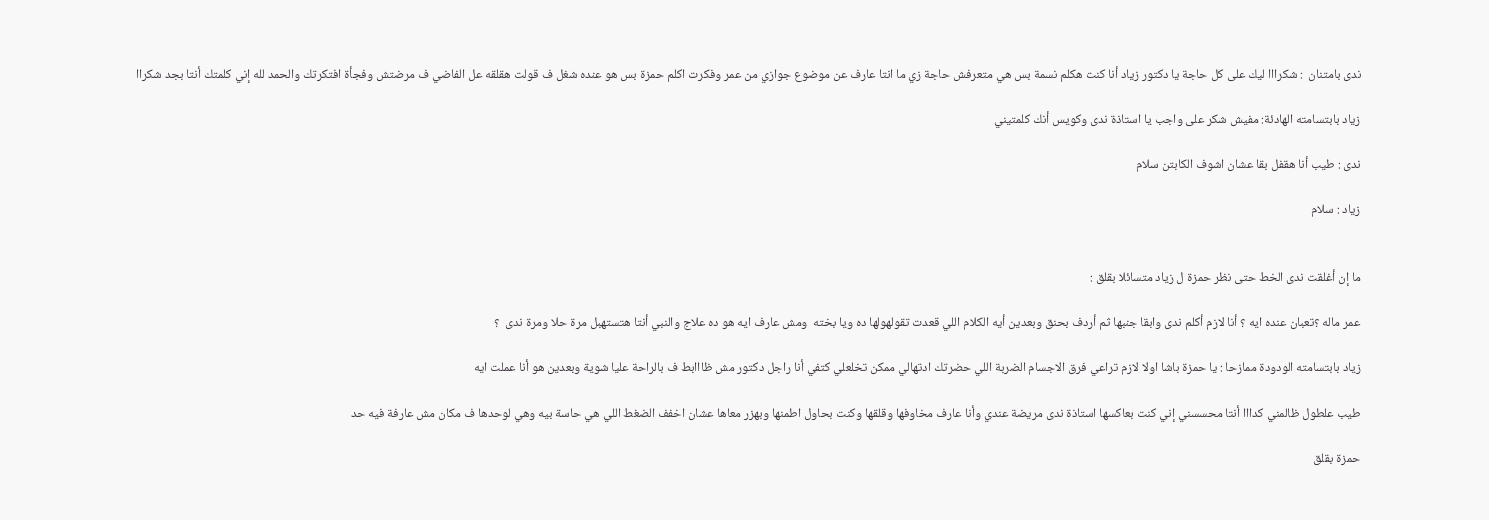ندى بامتنان  : شكرااا ليك على كل حاجة يا دكتور زياد أنا كنت هكلم نسمة بس هي متعرفش حاجة زي ما انتا عارف عن موضوع جوازي من عمر وفكرت اكلم حمزة بس هو عنده شغل ف قولت هقلقه عل الفاضي ف مرضتش وفجأة افتكرتك والحمد لله إني كلمتك أنتا بجد شكراا

زياد بابتسامته الهادئة: مفيش شكر على واجب يا استاذة ندى وكويس أنك كلمتيني

ندى : طيب أنا هقفل بقا عشان اشوف الكابتن سلام

زياد : سلام


ما إن أغلقت ندى الخط حتى نظر حمزة ل زياد متسائلا بقلق :

عمر ماله ؟تعبان عنده ايه ؟ أنا لازم أكلم ندى وابقا جنبها ثم أردف بحنق وبعدين أيه الكلام اللي قعدت تقولهولها ده ويا بخته  ومش عارف ايه هو ده علاج والنبي أنتا هتستهبل مرة حلا ومرة ندى  ؟

زياد بابتسامته الودودة ممازحا : يا حمزة باشا اولا لازم تراعي فرق الاجسام الضربة اللي حضرتك ادتهالي ممكن تخلعلي كتفي أنا راجل دكتور مش ظااابط ف بالراحة عليا شوية وبعدين هو أنا عملت ايه

طيب علطول ظالمني كدااا أنتا محسسني إني كنت بعاكسها استاذة ندى مريضة عندي وأنا عارف مخاوفها وقلقها وكنت بحاول اطمنها وبهزر معاها عشان اخفف الضغط اللي هي حاسة بيه وهي لوحدها ف مكان مش عارفة فيه حد

حمزة بقلق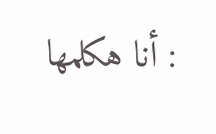: أنا هكلمها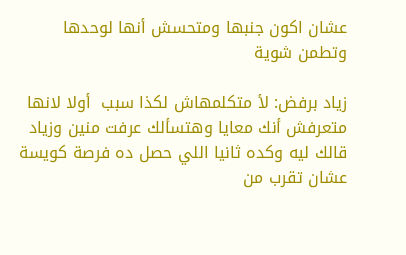عشان اكون جنبها ومتحسش أنها لوحدها وتطمن شوية

زياد برفض: لأ متكلمهاش لكذا سبب  أولا لانها متعرفش أنك معايا وهتسألك عرفت منين وزياد قالك ليه وكده ثانيا اللي حصل ده فرصة كويسة عشان تقرب من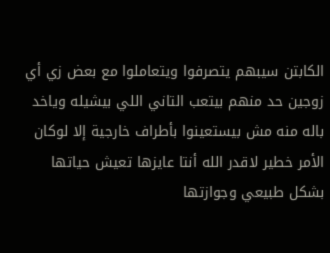الكابتن سيبهم يتصرفوا ويتعاملوا مع بعض زي أي زوجين حد منهم بيتعب التاني اللي بيشيله وياخد باله منه مش بيستعينوا بأطراف خارجية إلا لوكان الأمر خطير لاقدر الله أنتا عايزها تعيش حياتها بشكل طبيعي وجوازتها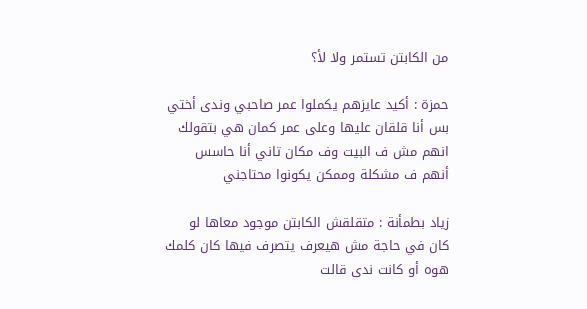من الكابتن تستمر ولا لأ؟

حمزة : أكيد عايزهم يكملوا عمر صاحبي وندى أختي بس أنا قلقان عليها وعلى عمر كمان هي بتقولك انهم مش ف البيت وف مكان تاني أنا حاسس أنهم ف مشكلة وممكن يكونوا محتاجني

زياد بطمأنة : متقلقش الكابتن موجود معاها لو كان في حاجة مش هيعرف يتصرف فيها كان كلمك هوه أو كانت ندى قالت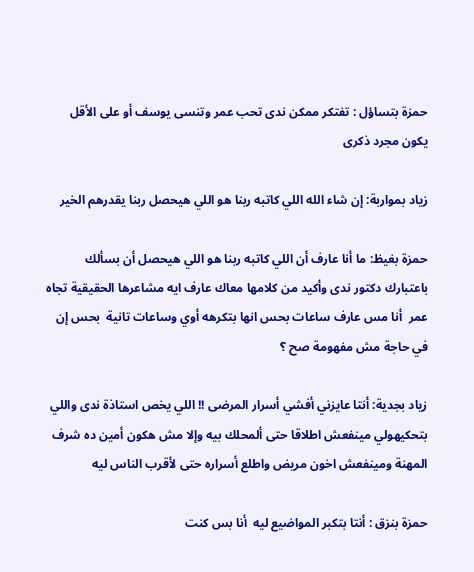حمزة بتساؤل : تفتكر ممكن ندى تحب عمر وتنسى يوسف أو على الأقل يكون مجرد ذكرى

زياد بمواربة: إن شاء الله اللي كاتبه ربنا هو اللي هيحصل ربنا يقدرهم الخير

حمزة بغيظ: ما أنا عارف أن اللي كاتبه ربنا هو اللي هيحصل أن بسألك باعتبارك دكتور ندى وأكيد من كلامها معاك عارف ايه مشاعرها الحقيقية تجاه عمر  أنا مس عارف ساعات بحس انها بتكرهه أوي وساعات تانية  بحس إن في حاجة مش مفهومة صح ؟

زياد بجدية: أنتا عايزني أفشي أسرار المرضى !! اللي يخص استاذة ندى واللي بتحكيهولي مينفعش اطلاقا حتى ألمحلك بيه وإلا مش هكون أمين ده شرف المهنة ومينفعش اخون مريض واطلع أسراره حتى لأقرب الناس ليه

حمزة بنزق : أنتا بتكبر المواضيع ليه  أنا بس كنت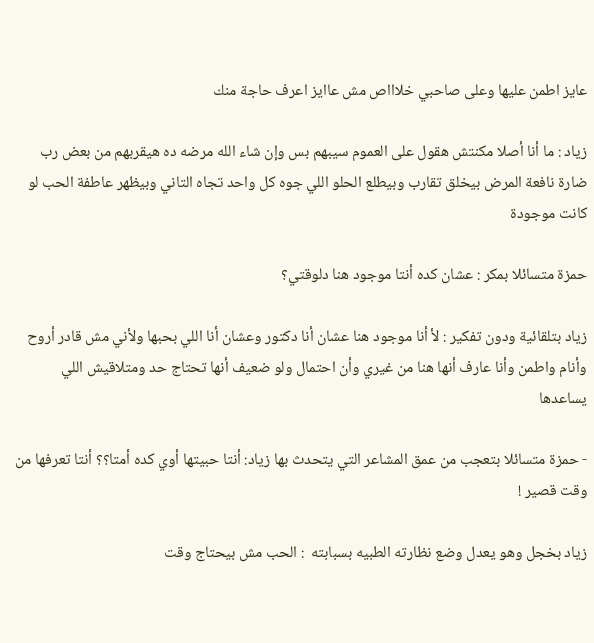عايز اطمن عليها وعلى صاحبي خلاااص مش عاايز اعرف حاجة منك

زياد : ما أنا أصلا مكنتش هقول على العموم سيبهم بس وإن شاء الله مرضه ده هيقربهم من بعض رب ضارة نافعة المرض بيخلق تقارب وبيطلع الحلو اللي جوه كل واحد تجاه التاني وبيظهر عاطفة الحب لو كانت موجودة

حمزة متسائلا بمكر : عشان كده أنتا موجود هنا دلوقتي؟

زياد بتلقائية ودون تفكير : لأ أنا موجود هنا عشان أنا دكتور وعشان أنا اللي بحبها ولأني مش قادر أروح وأنام واطمن وأنا عارف أنها هنا من غيري وأن احتمال ولو ضعيف أنها تحتاج حد ومتلاقيش اللي يساعدها

- حمزة متسائلا بتعجب من عمق المشاعر التي يتحدث بها زياد: أنتا حبيتها أوي كده أمتا؟؟ أنتا تعرفها من وقت قصير !

زياد بخجل وهو يعدل وضع نظارته الطبيه بسبابته  : الحب مش بيحتاج وقت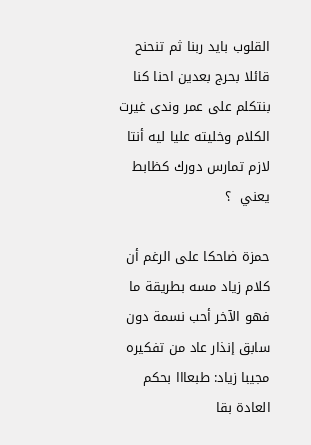القلوب بايد ربنا ثم تنحنح قائلا بحرج بعدين احنا كنا بنتكلم على عمر وندى غيرت الكلام وخليته عليا ليه أنتا لازم تمارس دورك كظابط يعني  ؟

حمزة ضاحكا على الرغم أن كلام زياد مسه بطريقة ما فهو الآخر أحب نسمة دون سابق إنذار عاد من تفكيره مجيبا زياد: طبعااا بحكم العادة بقا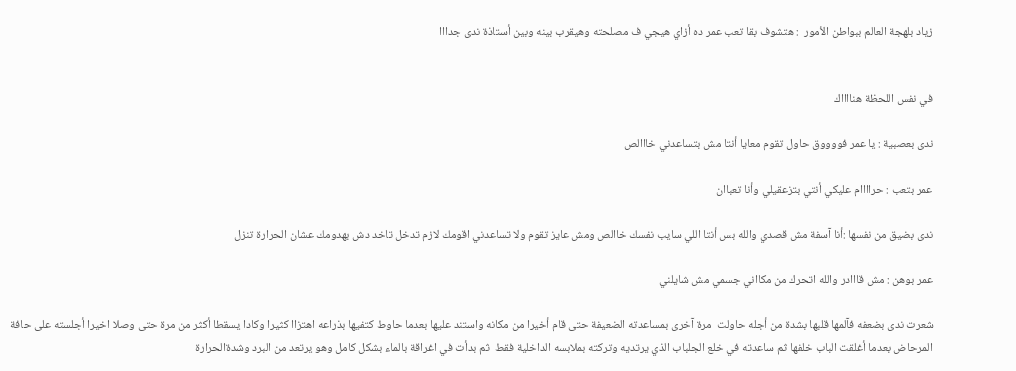زياد بلهجة العالم ببواطن الأمور  : هتشوف بقا تعب عمر ده أزاي هيجي ف مصلحته وهيقرب بينه وبين أستاذة ندى جدااا


في نفس اللحظة هنااااك

ندى بعصبية : يا عمر فووووق حاول تقوم معايا أنتا مش بتساعدني خااالص

عمر بتعب : حراااام عليكي أنتي بتزعقيلي وأنا تعباان

ندى بضيق من نفسها :أنا آسفة مش قصدي والله بس أنتا اللي سايب نفسك خاالص ومش عايز تقوم ولا تساعدني اقومك لازم تدخل تاخد دش بهدومك عشان الحرارة تنزل

عمر بوهن : مش قااادر والله اتحرك من مكااني جسمي مش شايلني

شعرت ندى بضعفه فآلمها قلبها بشدة من أجله حاولت  مرة آخرى بمساعدته الضعيفة حتى قام أخيرا من مكانه واستند عليها بعدما حاوط كتفيها بذراعه اهتزاا كثيرا وكادا يسقطا أكثر من مرة حتى وصلا اخيرا أجلسته على حافة المرحاض بعدما أغلقت الباب خلفها ثم ساعدته في خلع الجلباب الذي يرتديه وتركته بملابسه الداخلية فقط  ثم بدأت في اغراقة بالماء بشكل كامل وهو يرتعد من البرد وشدةالحرارة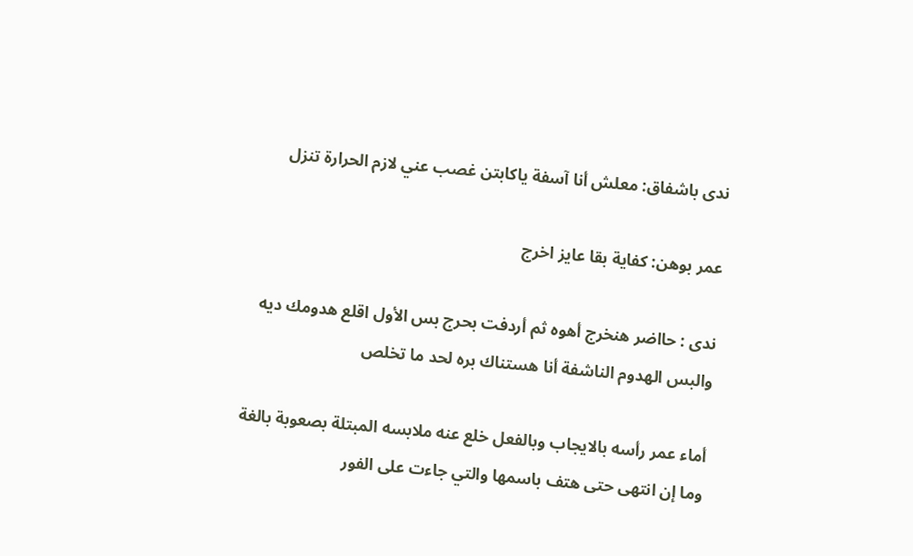ندى باشفاق: معلش أنا آسفة ياكابتن غصب عني لازم الحرارة تنزل

عمر بوهن: كفاية بقا عايز اخرج

ندى : حااضر هنخرج أهوه ثم أردفت بحرج بس الأول اقلع هدومك ديه والبس الهدوم الناشفة أنا هستناك بره لحد ما تخلص

أماء عمر رأسه بالايجاب وبالفعل خلع عنه ملابسه المبتلة بصعوبة بالغة وما إن انتهى حتى هتف باسمها والتي جاءت على الفور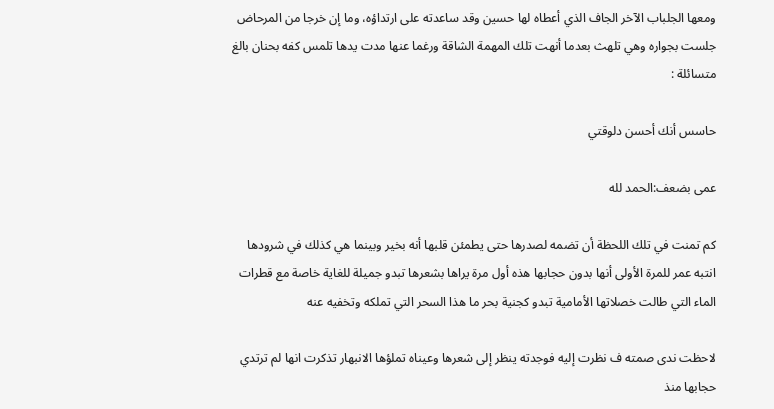ومعها الجلباب الآخر الجاف الذي أعطاه لها حسين وقد ساعدته على ارتداؤه، وما إن خرجا من المرحاض جلست بجواره وهي تلهث بعدما أنهت تلك المهمة الشاقة ورغما عنها مدت يدها تلمس كفه بحنان بالغ متسائلة :

حاسس أنك أحسن دلوقتي

عمى بضعف:الحمد لله

كم تمنت في تلك اللحظة أن تضمه لصدرها حتى يطمئن قلبها أنه بخير وبينما هي كذلك في شرودها  انتبه عمر للمرة الأولى أنها بدون حجابها هذه أول مرة يراها بشعرها تبدو جميلة للغاية خاصة مع قطرات الماء التي طالت خصلاتها الأمامية تبدو كجنية بحر ما هذا السحر التي تملكه وتخفيه عنه

لاحظت ندى صمته ف نظرت إليه فوجدته ينظر إلى شعرها وعيناه تملؤها الانبهار تذكرت انها لم ترتدي حجابها منذ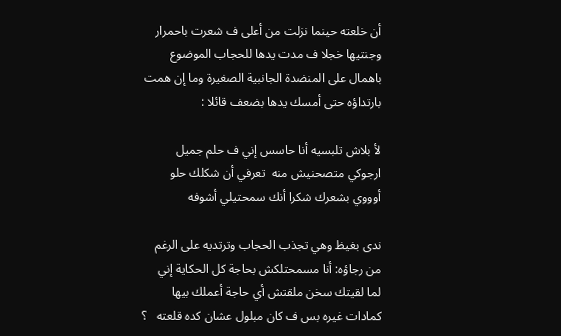أن خلعته حينما نزلت من أعلى ف شعرت باحمرار وجنتيها خجلا ف مدت يدها للحجاب الموضوع باهمال على المنضدة الجانبية الصغيرة وما إن همت بارتداؤه حتى أمسك يدها بضعف قائلا :

لأ بلاش تلبسيه أنا حاسس إني ف حلم جميل ارجوكي متصحنيش منه  تعرفي أن شكلك حلو أوووي بشعرك شكرا أنك سمحتيلي أشوفه

ندى بغيظ وهي تجذب الحجاب وترتديه على الرغم من رجاؤه: أنا مسمحتلكش بحاجة كل الحكاية إني لما لقيتك سخن ملقتش أي حاجة أعملك بيها كمادات غيره بس ف كان مبلول عشان كده قلعته   ؟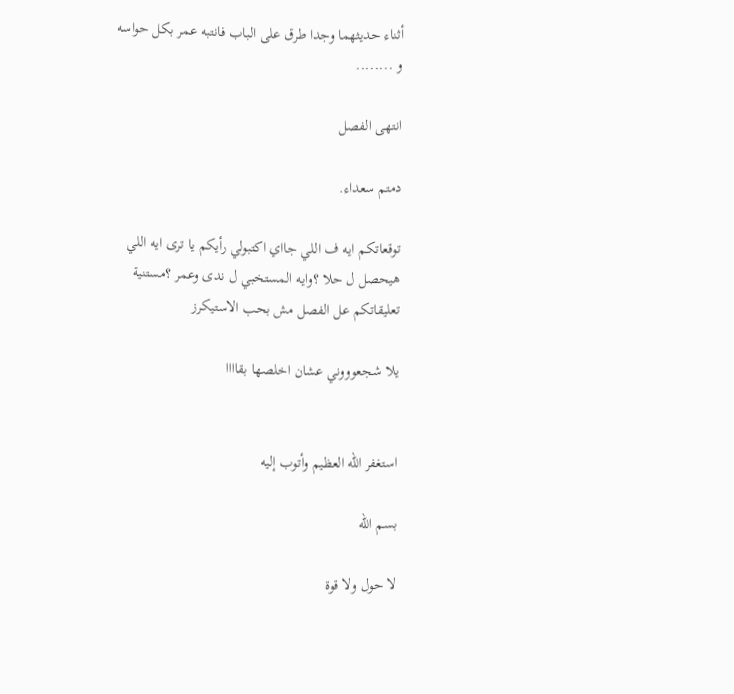أثناء حديثهما وجدا طرق على الباب فانتبه عمر بكل حواسه و ........

انتهى الفصل

دمتم سعداء.

توقعاتكم ايه ف اللي جااي اكتبولي رأيكم يا ترى ايه اللي هيحصل ل حلا ؟وايه المستخبي ل ندى وعمر ؟مستنية تعليقاتكم عل الفصل مش بحب الاستيكرز

يلا شجعوووني عشان اخلصها بقاااا


استغفر الله العظيم وأتوب إليه

بسم الله

لا حول ولا قوة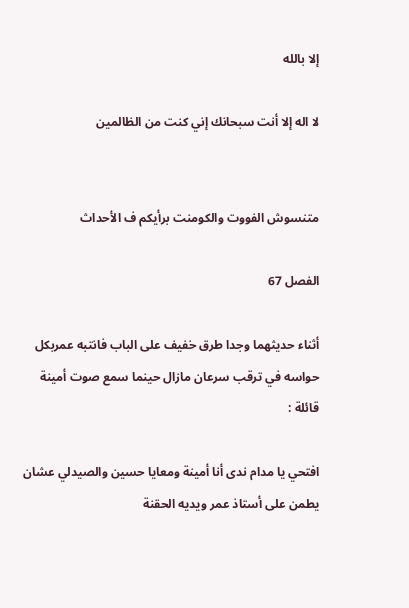إلا بالله

لا اله إلا أنت سبحانك إني كنت من الظالمين


متنسوش الفووت والكومنت برأيكم ف الأحداث

الفصل 67

أثناء حديثهما وجدا طرق خفيف على الباب فانتبه عمربكل حواسه في ترقب سرعان مازال حينما سمع صوت أمينة قائلة :

افتحي يا مدام ندى أنا أمينة ومعايا حسين والصيدلي عشان يطمن على أستاذ عمر ويديه الحقنة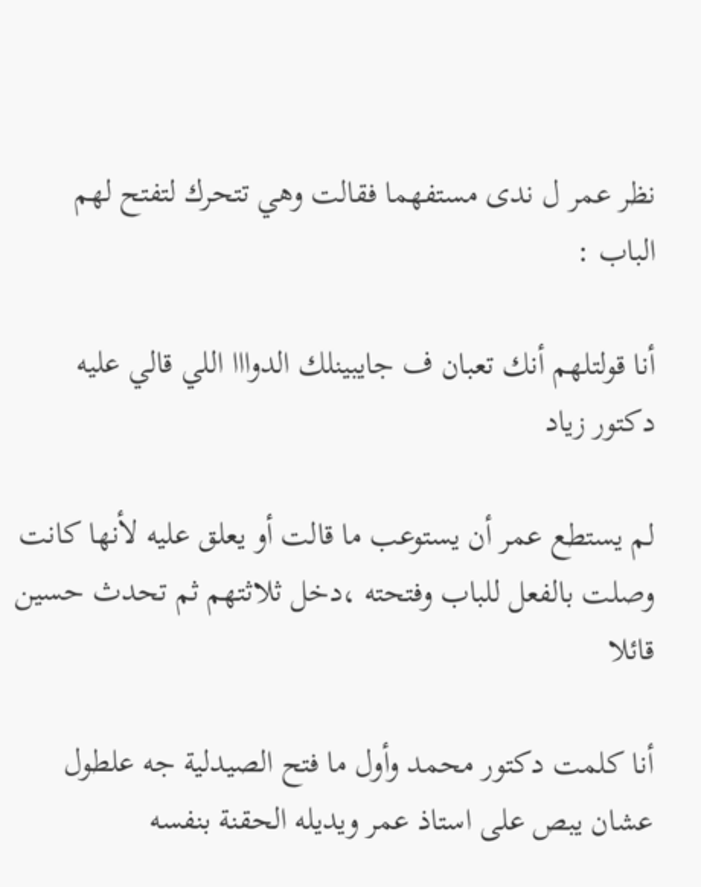نظر عمر ل ندى مستفهما فقالت وهي تتحرك لتفتح لهم الباب :

أنا قولتلهم أنك تعبان ف جايبينلك الدوااا اللي قالي عليه دكتور زياد

لم يستطع عمر أن يستوعب ما قالت أو يعلق عليه لأنها كانت وصلت بالفعل للباب وفتحته ،دخل ثلاثتهم ثم تحدث حسين قائلا

أنا كلمت دكتور محمد وأول ما فتح الصيدلية جه علطول عشان يبص على استاذ عمر ويديله الحقنة بنفسه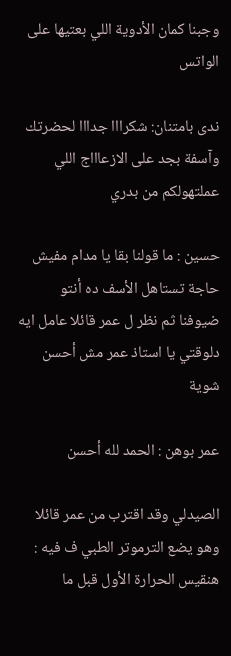وجبنا كمان الأدوية اللي بعتيها على الواتس

ندى بامتنان: شكرااا جدااا لحضرتك وآسفة بجد على الازعاااج اللي عملتهولكم من بدري

حسين : ما قولنا بقا يا مدام مفيش حاجة تستاهل الأسف ده أنتو ضيوفنا ثم نظر ل عمر قائلا عامل ايه دلوقتي يا استاذ عمر مش أحسن شوية

عمر بوهن : الحمد لله أحسن

الصيدلي وقد اقترب من عمر قائلا وهو يضع الترموتر الطبي ف فيه : هنقيس الحرارة الأول قبل ما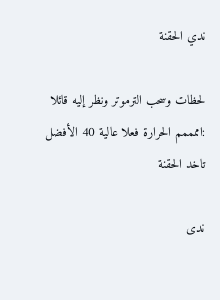ندي الحقنة

لحظات وسحب الترموتر ونظر إليه قائلا :اممممم الحرارة فعلا عالية 40 الأفضل تاخد الحقنة

ندى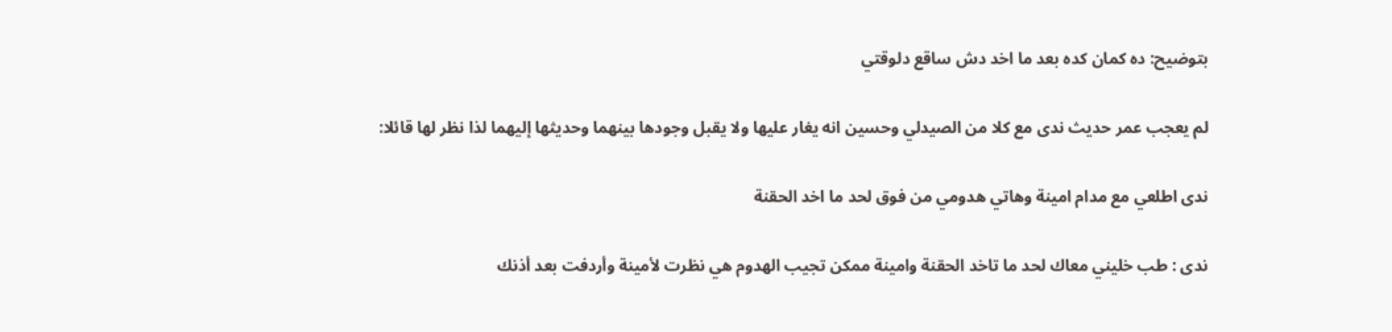بتوضيح: ده كمان كده بعد ما اخد دش ساقع دلوقتي

لم يعجب عمر حديث ندى مع كلا من الصيدلي وحسين انه يغار عليها ولا يقبل وجودها بينهما وحديثها إليهما لذا نظر لها قائلا:

ندى اطلعي مع مدام امينة وهاتي هدومي من فوق لحد ما اخد الحقنة

ندى : طب خليني معاك لحد ما تاخد الحقنة وامينة ممكن تجيب الهدوم هي نظرت لأمينة وأردفت بعد أذنك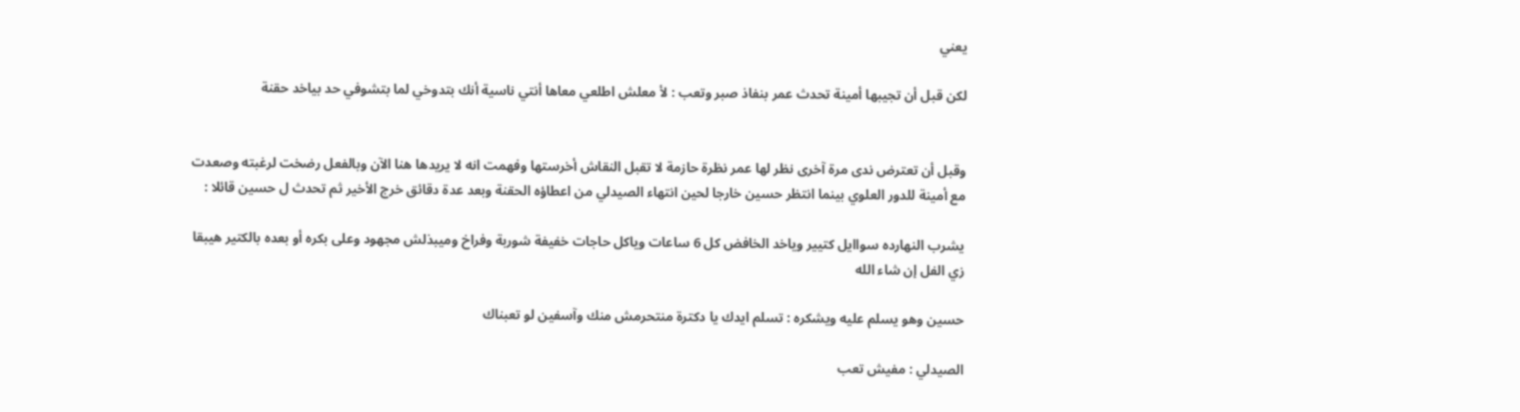يعني

لكن قبل أن تجيبها أمينة تحدث عمر بنفاذ صبر وتعب : لأ معلش اطلعي معاها أنتي ناسية أنك بتدوخي لما بتشوفي حد بياخد حقنة


وقبل أن تعترض ندى مرة آخرى نظر لها عمر نظرة حازمة لا تقبل النقاش أخرستها وفهمت انه لا يريدها هنا الآن وبالفعل رضخت لرغبته وصعدت مع أمينة للدور العلوي بينما انتظر حسين خارجا لحين انتهاء الصيدلي من اعطاؤه الحقنة وبعد عدة دقائق خرج الأخير ثم تحدث ل حسين قائلا :

يشرب النهارده سواايل كتيير وياخد الخافض كل 6 ساعات وياكل حاجات خفيفة شوربة وفراخ وميبذلش مجهود وعلى بكره أو بعده بالكتير هيبقا زي الفل إن شاء الله

حسين وهو يسلم عليه ويشكره : تسلم ايدك يا دكترة منتحرمش منك وآسفين لو تعبناك

الصيدلي : مفيش تعب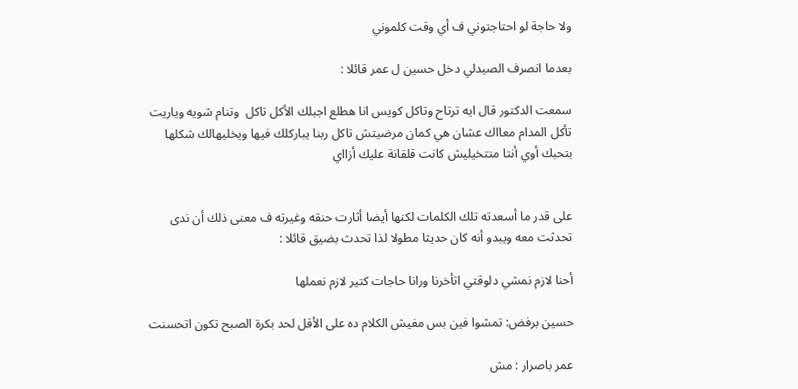ولا حاجة لو احتاجتوني ف أي وقت كلموني

بعدما انصرف الصيدلي دخل حسين ل عمر قائلا :

سمعت الدكتور قال ايه ترتاح وتاكل كويس انا هطلع اجبلك الأكل تاكل  وتنام شويه وياريت تأكل المدام معااك عشان هي كمان مرضيتش تاكل ربنا يباركلك فيها ويخليهالك شكلها بتحبك أوي أنتا متتخيليش كانت قلقانة عليك أزااي


على قدر ما أسعدته تلك الكلمات لكنها أيضا أثارت حنقه وغيرته ف معنى ذلك أن ندى تحدثت معه ويبدو أنه كان حديثا مطولا لذا تحدث بضيق قائلا :

أحنا لازم نمشي دلوقتي اتأخرنا ورانا حاجات كتير لازم نعملها

حسين برفض: تمشوا فين بس مفيش الكلام ده على الأقل لحد بكرة الصبح تكون اتحسنت

عمر باصرار : مش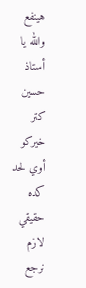هينفع والله يا أستاذ حسين كتر خيركو أوي لحد كده حقيقي لازم نرجع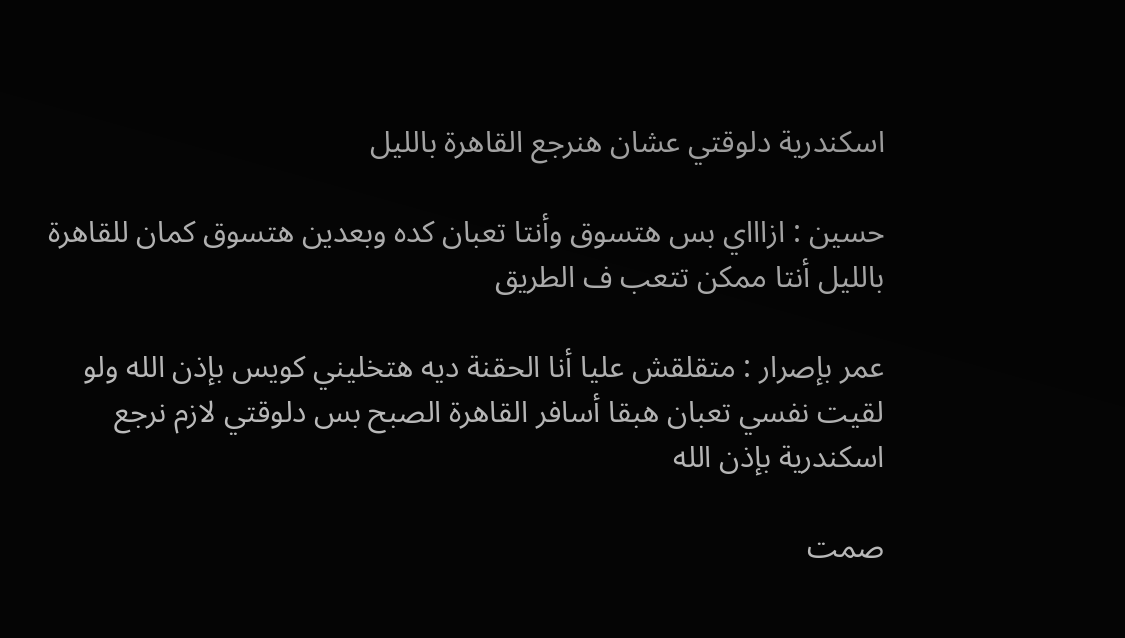اسكندرية دلوقتي عشان هنرجع القاهرة بالليل

حسين : ازاااي بس هتسوق وأنتا تعبان كده وبعدين هتسوق كمان للقاهرة بالليل أنتا ممكن تتعب ف الطريق

عمر بإصرار : متقلقش عليا أنا الحقنة ديه هتخليني كويس بإذن الله ولو لقيت نفسي تعبان هبقا أسافر القاهرة الصبح بس دلوقتي لازم نرجع اسكندرية بإذن الله

صمت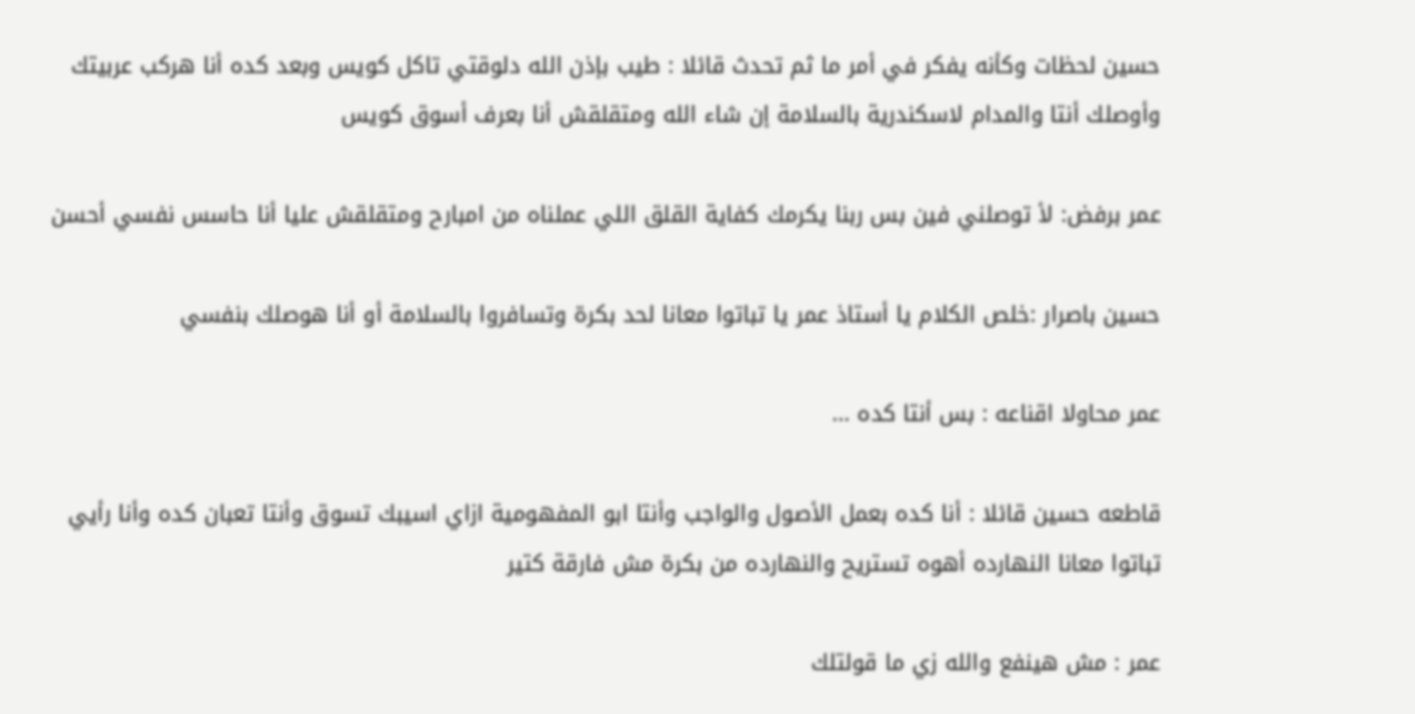حسين لحظات وكأنه يفكر في أمر ما ثم تحدث قائلا : طيب بإذن الله دلوقتي تاكل كويس وبعد كده أنا هركب عربيتك وأوصلك أنتا والمدام لاسكندرية بالسلامة إن شاء الله ومتقلقش أنا بعرف أسوق كويس

عمر برفض: لأ توصلني فين بس ربنا يكرمك كفاية القلق اللي عملناه من امبارح ومتقلقش عليا أنا حاسس نفسي أحسن

حسين باصرار :خلص الكلام يا أستاذ عمر يا تباتوا معانا لحد بكرة وتسافروا بالسلامة أو أنا هوصلك بنفسي

عمر محاولا اقناعه : بس أنتا كده ...

قاطعه حسين قائلا : أنا كده بعمل الأصول والواجب وأنتا ابو المفهومية ازاي اسيبك تسوق وأنتا تعبان كده وأنا رأيي تباتوا معانا النهارده أهوه تستريح والنهارده من بكرة مش فارقة كتير

عمر : مش هينفع والله زي ما قولتلك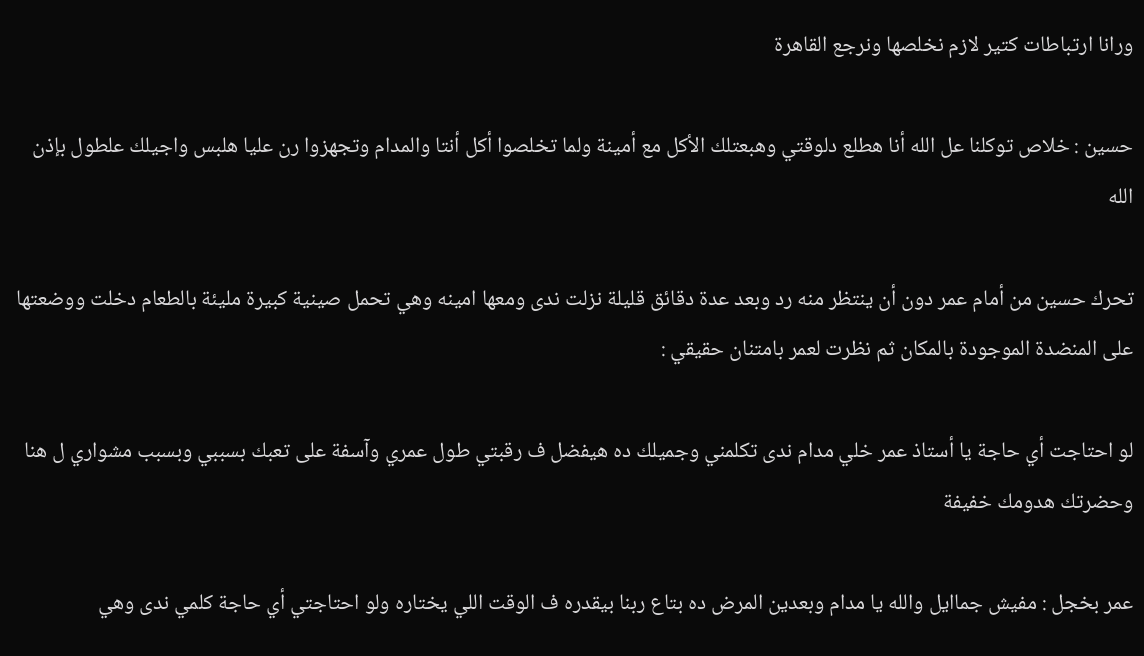ورانا ارتباطات كتير لازم نخلصها ونرجع القاهرة

حسين : خلاص توكلنا عل الله أنا هطلع دلوقتي وهبعتلك الأكل مع أمينة ولما تخلصوا أكل أنتا والمدام وتجهزوا رن عليا هلبس واجيلك علطول بإذن الله

تحرك حسين من أمام عمر دون أن ينتظر منه رد وبعد عدة دقائق قليلة نزلت ندى ومعها امينه وهي تحمل صينية كبيرة مليئة بالطعام دخلت ووضعتها على المنضدة الموجودة بالمكان ثم نظرت لعمر بامتنان حقيقي :

لو احتاجت أي حاجة يا أستاذ عمر خلي مدام ندى تكلمني وجميلك ده هيفضل ف رقبتي طول عمري وآسفة على تعبك بسببي وبسبب مشواري ل هنا وحضرتك هدومك خفيفة

عمر بخجل : مفيش جماايل والله يا مدام وبعدين المرض ده بتاع ربنا بيقدره ف الوقت اللي يختاره ولو احتاجتي أي حاجة كلمي ندى وهي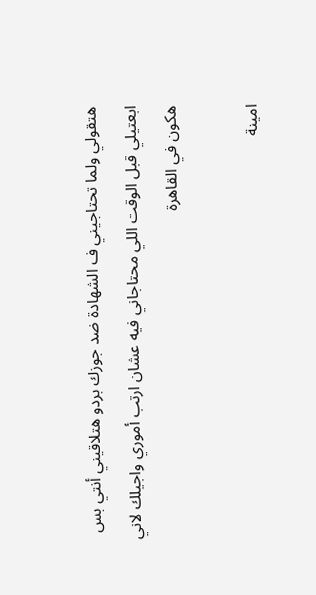هتقولي ولما تحتاجيني ف الشهادة ضد جوزك بردو هتلاقيني أنتي بس ابعتيلي قبل الوقت اللي محتاجاني فيه عشان ارتب أموري واجيلك لاني هكون في القاهرة

امينة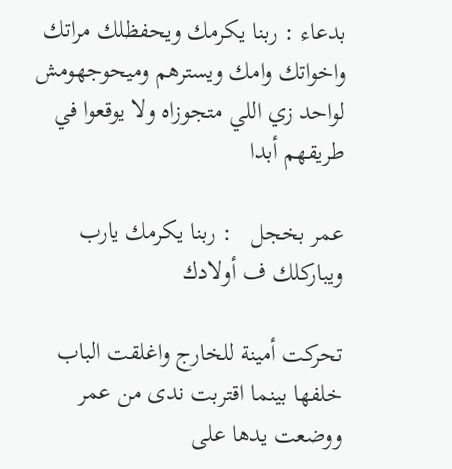بدعاء : ربنا يكرمك ويحفظلك مراتك واخواتك وامك ويسترهم وميحوجهومش لواحد زي اللي متجوزاه ولا يوقعوا في طريقهم أبدا

عمر بخجل   : ربنا يكرمك يارب ويباركلك ف أولادك

تحركت أمينة للخارج واغلقت الباب خلفها بينما اقتربت ندى من عمر ووضعت يدها على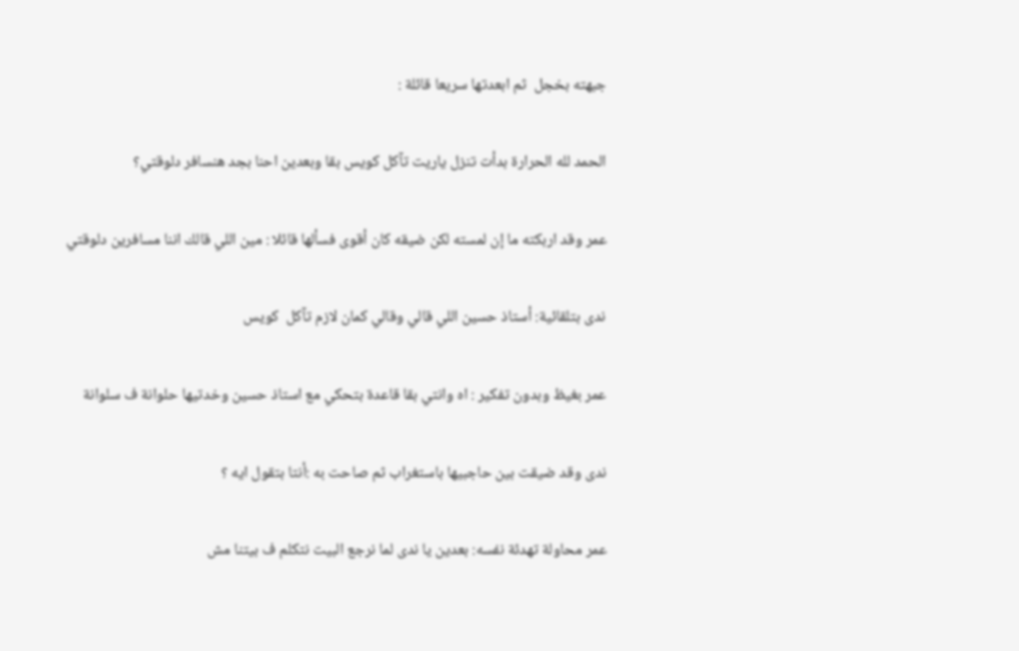جبهته بخجل  ثم ابعدتها سريعا قائلة :

الحمد لله الحرارة بدأت تنزل ياريت تآكل كويس بقا وبعدين احنا بجد هنسافر دلوقتي؟

عمر وقد اربكته ما إن لمسته لكن ضيقه كان أقوى فسألها قائلا : مين اللي قالك اننا مسافرين دلوقتي

ندى بتلقائية: أستاذ حسين اللي قالي وقالي كمان لازم تآكل  كويس

عمر بغيظ وبدون تفكير : اه وانتي بقا قاعدة بتحكي مع استاذ حسين وخدتيها حلوانة ف سلوانة

ندى وقد ضيقت بين حاجبيها باستغراب ثم صاحت به :أنتا بتقول ايه ؟

عمر محاولة تهدئة نفسه: بعدين يا ندى لما نرجع البيت نتكلم ف بيتنا مش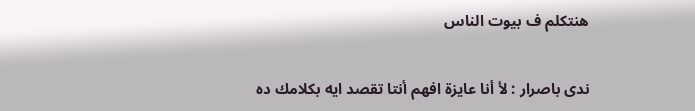هنتكلم ف بيوت الناس

ندى باصرار : لأ أنا عايزة افهم أنتا تقصد ايه بكلامك ده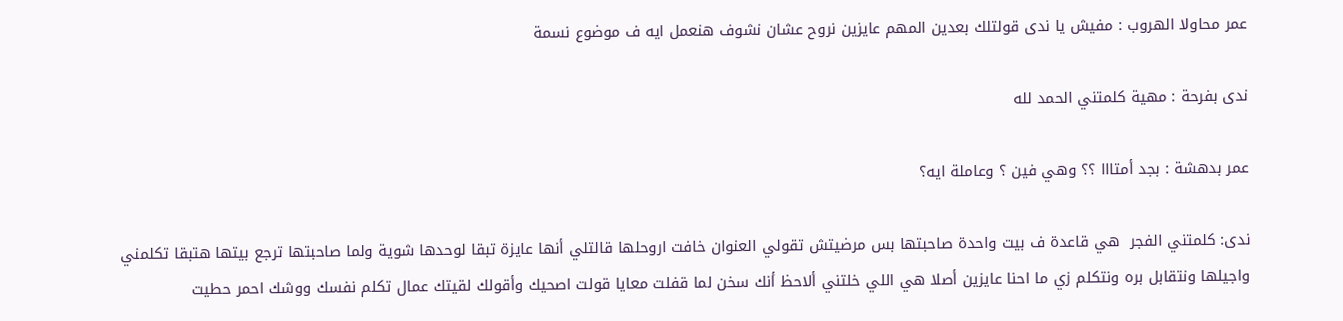عمر محاولا الهروب : مفيش يا ندى قولتلك بعدين المهم عايزين نروح عشان نشوف هنعمل ايه ف موضوع نسمة

ندى بفرحة : مهية كلمتني الحمد لله

عمر بدهشة : بجد أمتااا ؟؟ وهي فين ؟ وعاملة ايه؟

ندى: كلمتني الفجر  هي قاعدة ف بيت واحدة صاحبتها بس مرضيتش تقولي العنوان خافت اروحلها قالتلي أنها عايزة تبقا لوحدها شوية ولما صاحبتها ترجع بيتها هتبقا تكلمني واجيلها ونتقابل بره ونتكلم زي ما احنا عايزين أصلا هي اللي خلتني ألاحظ أنك سخن لما قفلت معايا قولت اصحيك وأقولك لقيتك عمال تكلم نفسك ووشك احمر حطيت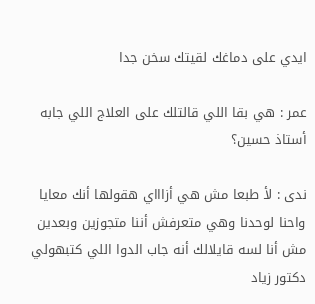ايدي على دماغك لقيتك سخن جدا

عمر : هي بقا اللي قالتلك على العلاج اللي جابه أستاذ حسين؟

ندى : لأ طبعا مش هي أزاااي هقولها أنك معايا واحنا لوحدنا وهي متعرفش أننا متجوزين وبعدين مش أنا لسه قايلالك أنه جاب الدوا اللي كتبهولي دكتور زياد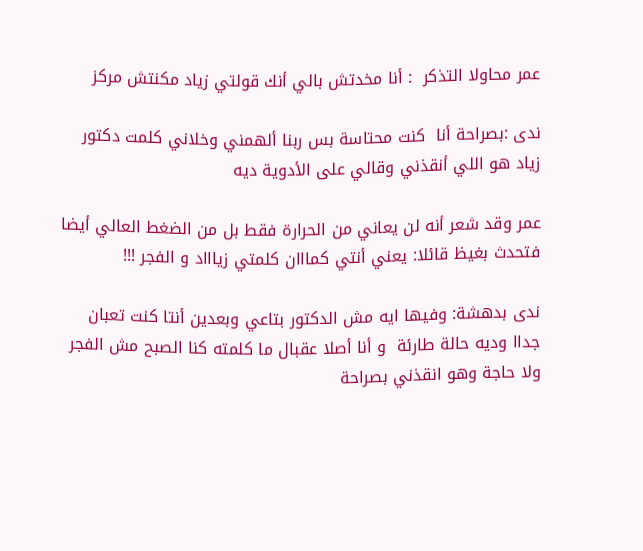عمر محاولا التذكر  : أنا مخدتش بالي أنك قولتي زياد مكنتش مركز

ندى :بصراحة أنا  كنت محتاسة بس ربنا ألهمني وخلاني كلمت دكتور زياد هو اللي أنقذني وقالي على الأدوية ديه

عمر وقد شعر أنه لن يعاني من الحرارة فقط بل من الضغط العالي أيضا فتحدث بغيظ قائلا: يعني أنتي كمااان كلمتي زياااد و الفجر !!!

ندى بدهشة: وفيها ايه مش الدكتور بتاعي وبعدين أنتا كنت تعبان جداا وديه حالة طارئة  و أنا أصلا عقبال ما كلمته كنا الصبح مش الفجر ولا حاجة وهو انقذني بصراحة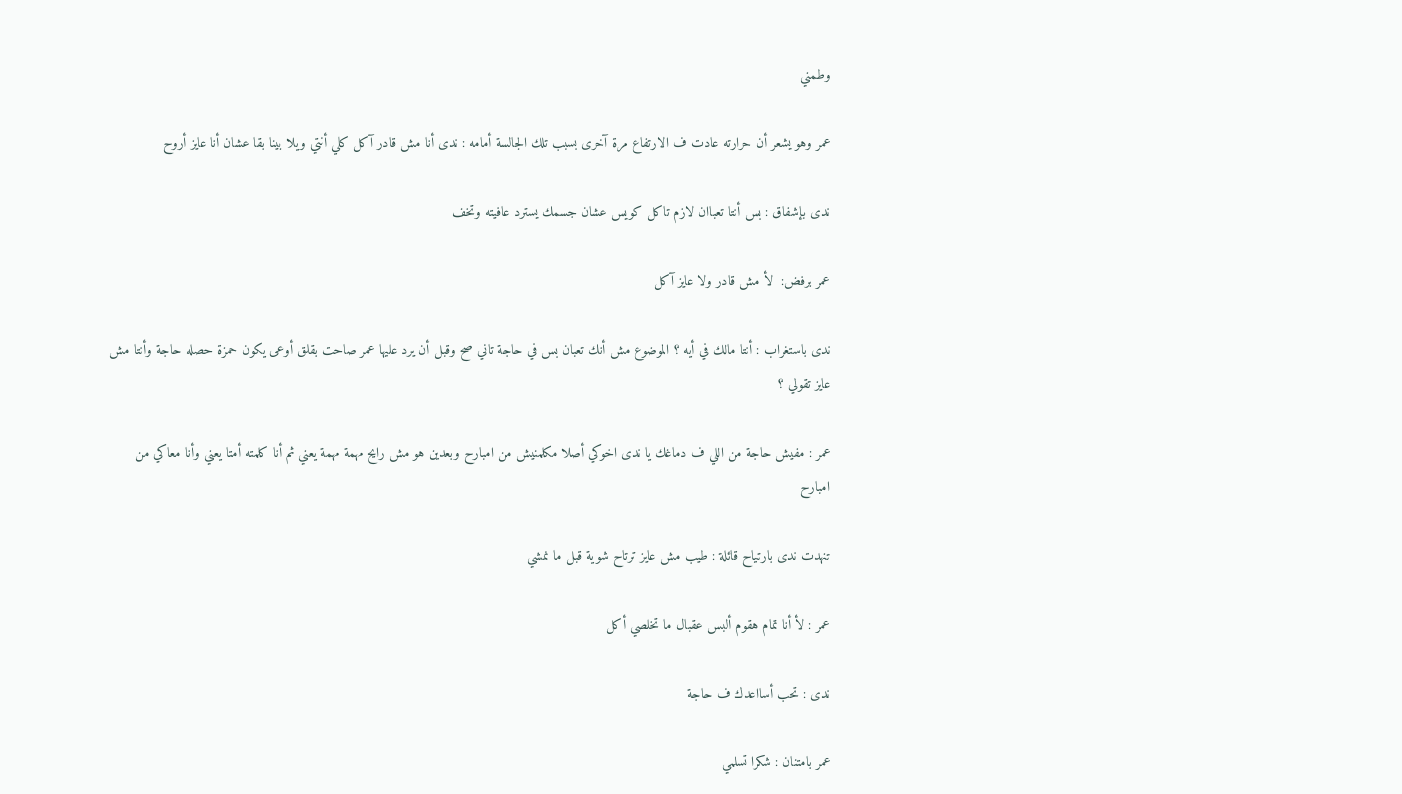وطمني

عمر وهو يشعر أن حرارته عادت ف الارتفاع مرة آخرى بسبب تلك الجالسة أمامه : ندى أنا مش قادر آكل كلي أنتي ويلا بينا بقا عشان أنا عايز أروح

ندى بإشفاق : بس أنتا تعباان لازم تاكل كويس عشان جسمك يسترد عافيته وتخف

عمر برفض:  لأ مش قادر ولا عايز آكل

ندى باستغراب : أنتا مالك في أيه ؟ الموضوع مش أنك تعبان بس في حاجة تاني صح وقبل أن يرد عليها عمر صاحت بقلق أوعى يكون حمزة حصله حاجة وأنتا مش عايز تقولي ؟

عمر : مفيش حاجة من اللي ف دماغك يا ندى اخوكي أصلا مكلمنيش من امبارح وبعدين هو مش رايح مهمة مهمة يعني ثم أنا كلمته أمتا يعني وأنا معاكي من امبارح

تنهدت ندى بارتياح قائلة : طيب مش عايز ترتاح شوية قبل ما نمشي

عمر : لأ أنا تمام هقوم ألبس عقبال ما تخلصي أكل

ندى : تحب أسااعدك ف حاجة

عمر بامتنان : شكرا تسلمي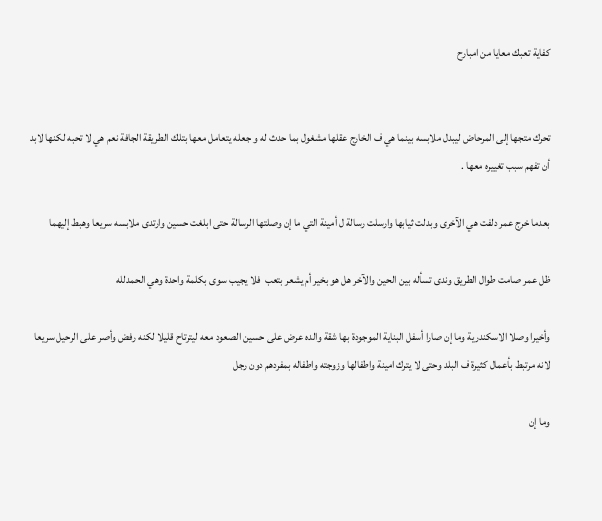كفاية تعبك معايا من امبارح


تحرك متجها إلى المرحاض ليبدل ملابسه بينما هي ف الخارج عقلها مشغول بما حدث له و جعله يتعامل معها بتلك الطريقة الجافة نعم هي لا تحبه لكنها لابد أن تفهم سبب تغييره معها .

بعدما خرج عمر دلفت هي الآخرى وبدلت ثيابها وارسلت رسالة ل أمينة التي ما إن وصلتها الرسالة حتى ابلغت حسين وارتدى ملابسه سريعا وهبط إليهما

ظل عمر صامت طوال الطريق وندى تسأله بين الحين والآخر هل هو بخير أم يشعر بتعب  فلا يجيب سوى بكلمة واحدة وهي الحمدلله

وأخيرا وصلا الاسكندرية وما إن صارا أسفل البناية الموجودة بها شقة والده عرض على حسين الصعود معه ليترتاح قليلا لكنه رفض وأصر على الرحيل سريعا لانه مرتبط بأعمال كثيرة ف البلد وحتى لا يترك امينة واطفالها وزوجته واطفاله بمفردهم دون رجل

وما إن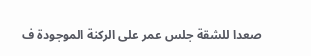صعدا للشقة جلس عمر على الركنة الموجودة ف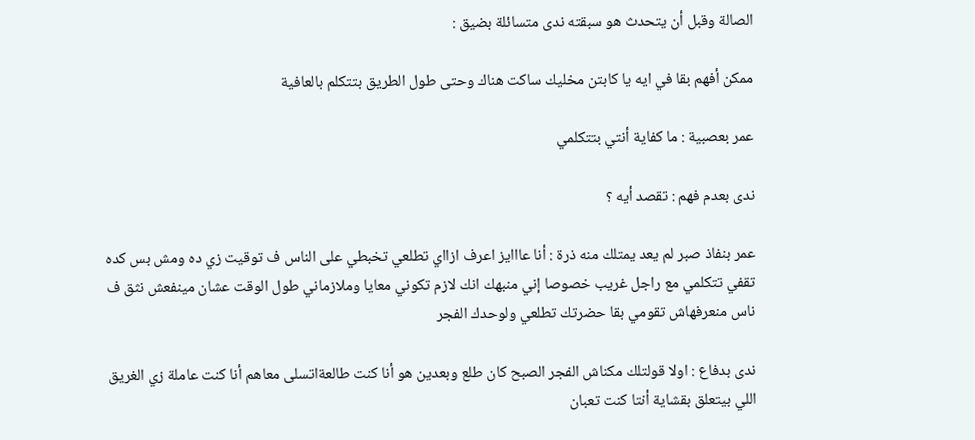الصالة وقبل أن يتحدث هو سبقته ندى متسائلة بضيق :

ممكن أفهم بقا في ايه يا كابتن مخليك ساكت هناك وحتى طول الطريق بتتكلم بالعافية

عمر بعصبية : ما كفاية أنتي بتتكلمي

ندى بعدم فهم : تقصد أيه ؟

عمر بنفاذ صبر لم يعد يمتلك منه ذرة : أنا عااايز اعرف ازااي تطلعي تخبطي على الناس ف توقيت زي ده ومش بس كده تقفي تتكلمي مع راجل غريب خصوصا إني منبهك انك لازم تكوني معايا وملازماني طول الوقت عشان مينفعش نثق ف ناس منعرفهاش تقومي بقا حضرتك تطلعي ولوحدك الفجر

ندى بدفاع : اولا قولتلك مكناش الفجر الصبح كان طلع وبعدين هو أنا كنت طالعةاتسلى معاهم أنا كنت عاملة زي الغريق اللي بيتعلق بقشاية أنتا كنت تعبان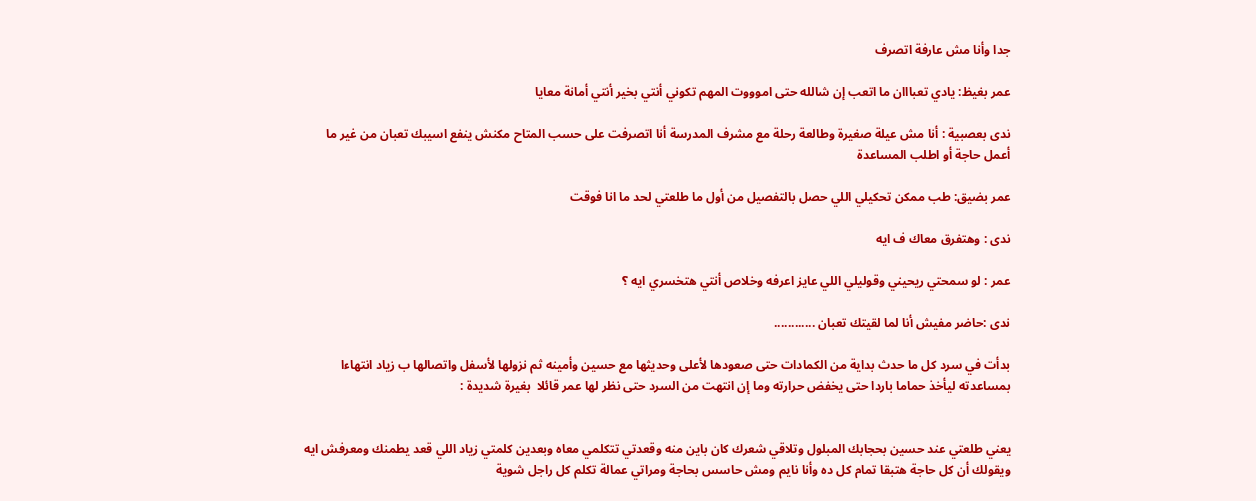جدا وأنا مش عارفة اتصرف

عمر بغيظ: يادي تعبااان ما اتعب إن شالله حتى اموووت المهم تكوني أنتي بخير أنتي أمانة معايا

ندى بعصبية : أنا مش عيلة صغيرة وطالعة رحلة مع مشرف المدرسة أنا اتصرفت على حسب المتاح مكنش ينفع اسيبك تعبان من غير ما أعمل حاجة أو اطلب المساعدة

عمر بضيق: طب ممكن تحكيلي اللي حصل بالتفصيل من أول ما طلعتي لحد ما انا فوقت

ندى : وهتفرق معاك ف ايه

عمر : لو سمحتي ريحيني وقوليلي اللي عايز اعرفه وخلاص أنتي هتخسري ايه ؟

ندى :حاضر مفيش أنا لما لقيتك تعبان ............

بدأت في سرد كل ما حدث بداية من الكمادات حتى صعودها لأعلى وحديثها مع حسين وأمينه ثم نزولها لأسفل واتصالها ب زياد انتهاءا بمساعدته ليأخذ حماما باردا حتى يخفض حرارته وما إن انتهت من السرد حتى نظر لها عمر قائلا  بغيرة شديدة :


يعني طلعتي عند حسين بحجابك المبلول وتلاقي شعرك كان باين منه وقعدتي تتكلمي معاه وبعدين كلمتي زياد اللي قعد يطمنك ومعرفش ايه ويقولك أن كل حاجة هتبقا تمام كل ده وأنا نايم ومش حاسس بحاجة ومراتي عمالة تكلم كل راجل شوية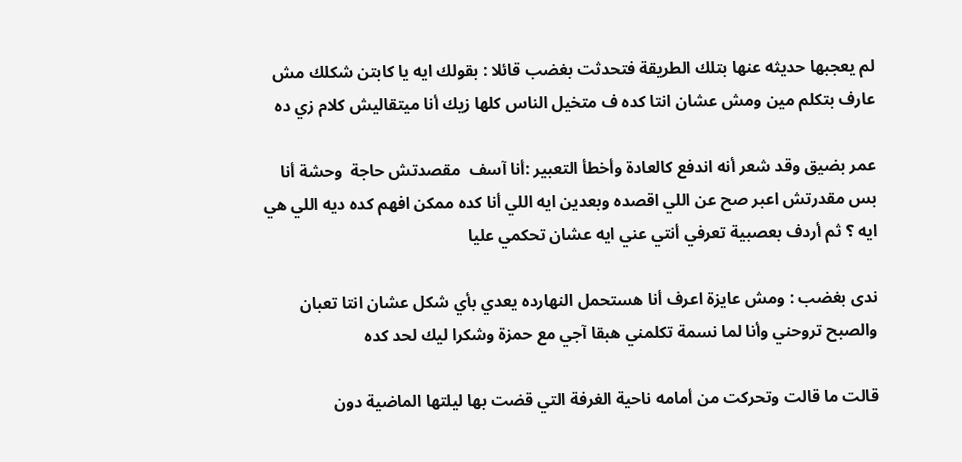لم يعجبها حديثه عنها بتلك الطريقة فتحدثت بغضب قائلا : بقولك ايه يا كابتن شكلك مش عارف بتكلم مين ومش عشان انتا كده ف متخيل الناس كلها زيك أنا ميتقاليش كلام زي ده

عمر بضيق وقد شعر أنه اندفع كالعادة وأخطأ التعبير :أنا آسف  مقصدتش حاجة  وحشة أنا بس مقدرتش اعبر صح عن اللي اقصده وبعدين ايه اللي أنا كده ممكن افهم كده ديه اللي هي ايه ؟ ثم أردف بعصبية تعرفي أنتي عني ايه عشان تحكمي عليا

ندى بغضب : ومش عايزة اعرف أنا هستحمل النهارده يعدي بأي شكل عشان انتا تعبان والصبح تروحني وأنا لما نسمة تكلمني هبقا آجي مع حمزة وشكرا ليك لحد كده

قالت ما قالت وتحركت من أمامه ناحية الغرفة التي قضت بها ليلتها الماضية دون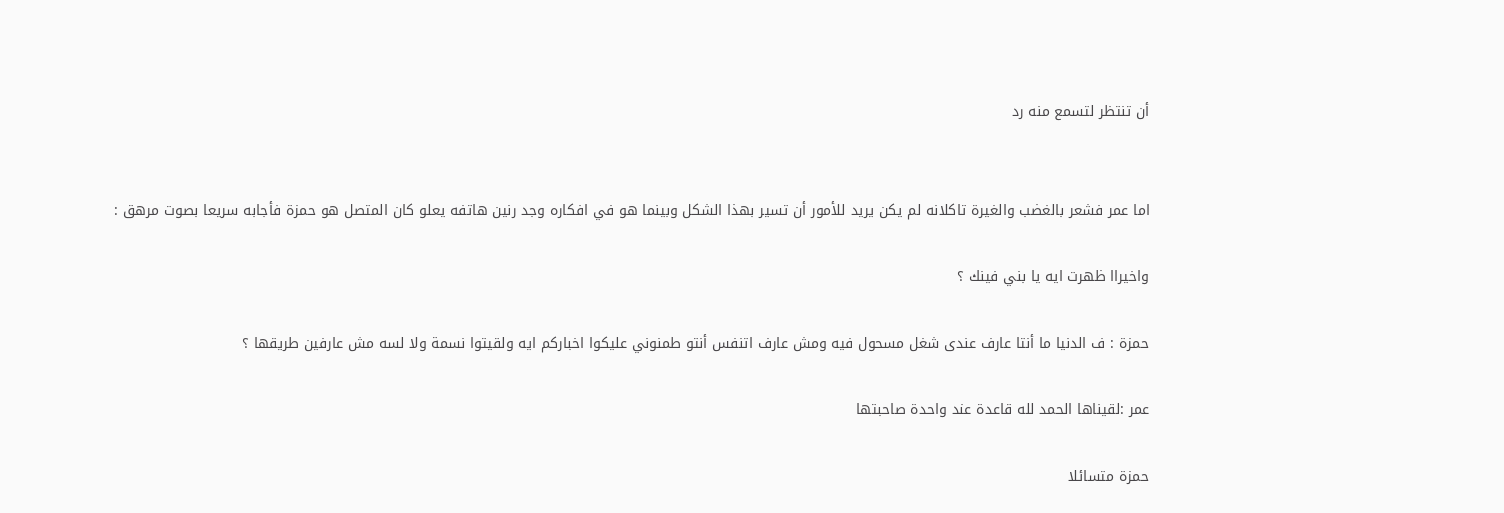أن تنتظر لتسمع منه رد


اما عمر فشعر بالغضب والغيرة تاكلانه لم يكن يريد للأمور أن تسير بهذا الشكل وبينما هو في افكاره وجد رنين هاتفه يعلو كان المتصل هو حمزة فأجابه سريعا بصوت مرهق :

واخيراا ظهرت ايه يا بني فينك ؟

حمزة : ف الدنيا ما أنتا عارف عندى شغل مسحول فيه ومش عارف اتنفس أنتو طمنوني عليكوا اخباركم ايه ولقيتوا نسمة ولا لسه مش عارفين طريقها ؟

عمر :لقيناها الحمد لله قاعدة عند واحدة صاحبتها

حمزة متسائلا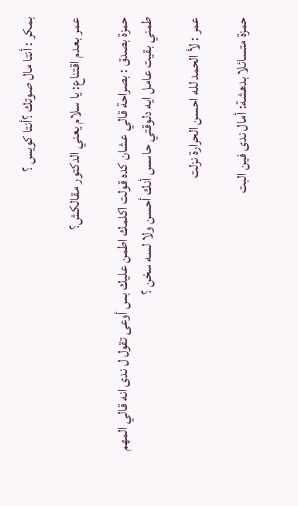بمكر : أنتا مال صوتك ؟أنتا كويس ؟

عمر بعدم اقتناع: يا سلام يعني الدكتور مقالكش؟

حمزة بصدق : بصراحة قالي عشان كده قولت اكلمك اطمن عليك بس أوعى تقول ل ندى انه قالي المهم طمني بقيت عامل ايه دلوقتي حاسس أنك أحسن ولا لسه سخن ؟

عمر : لأ الحمد لله احسن الحرارة نزلت

حمزة متسائلا بدهشة: أمال ندى فين البت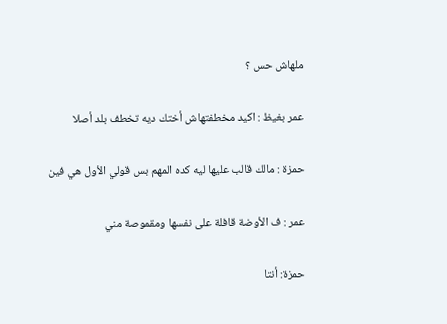ملهاش حس ؟

عمر بغيظ : اكيد مخطفتهاش أختك ديه تخطف بلد أصلا

حمزة : مالك قالب عليها ليه كده المهم بس قولي الأول هي فين

عمر : ف الأوضة قافلة على نفسها ومقموصة مني

حمزة: أنتا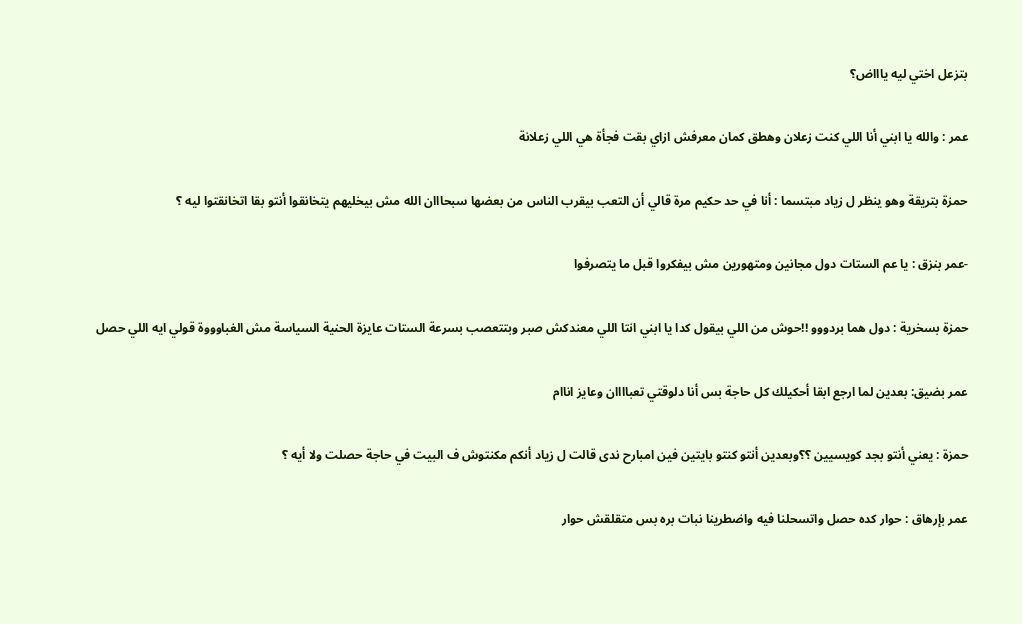بتزعل اختي ليه ياااض؟

عمر : والله يا ابني أنا اللي كنت زعلان وهطق كمان معرفش ازاي بقت فجأة هي اللي زعلانة

حمزة بتريقة وهو ينظر ل زياد مبتسما : أنا في حد حكيم مرة قالي أن التعب بيقرب الناس من بعضها سبحااان الله مش بيخليهم يتخانقوا أنتو بقا اتخانقتوا ليه ؟

-عمر بنزق : يا عم الستات دول مجانين ومتهورين مش بيفكروا قبل ما يتصرفوا

حمزة بسخرية : دول هما بردووو !!حوش من اللي بيقول كدا يا ابني انتا اللي معندكش صبر وبتتعصب بسرعة الستات عايزة الحنية السياسة مش الغباوووة قولي ايه اللي حصل

عمر بضيق: بعدين لما ارجع ابقا أحكيلك كل حاجة بس أنا دلوقتي تعباااان وعايز اناام

حمزة : يعني أنتو بجد كويسيين ؟؟وبعدين أنتو كنتو بايتين فين امبارح ندى قالت ل زياد أنكم مكنتوش ف البيت في حاجة حصلت ولا أيه ؟

عمر بإرهاق : حوار كده حصل واتسحلنا فيه واضطرينا نبات بره بس متقلقش حوار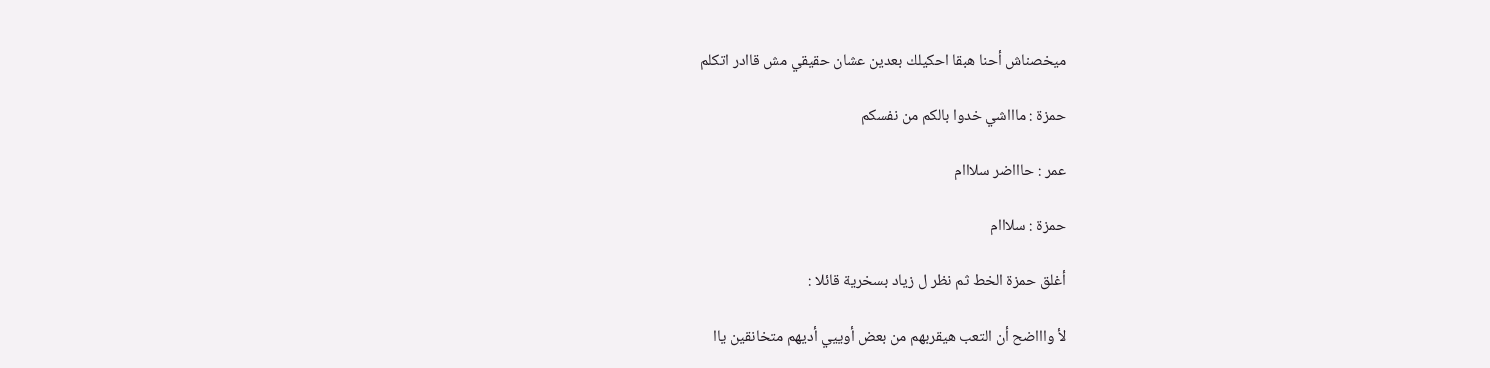ميخصناش أحنا هبقا احكيلك بعدين عشان حقيقي مش قاادر اتكلم

حمزة : ماااشي خدوا بالكم من نفسكم

عمر : حاااضر سلااام

حمزة : سلااام

أغلق حمزة الخط ثم نظر ل زياد بسخرية قائلا :

لأ واااضح أن التعب هيقربهم من بعض أوييي أديهم متخانقين ياا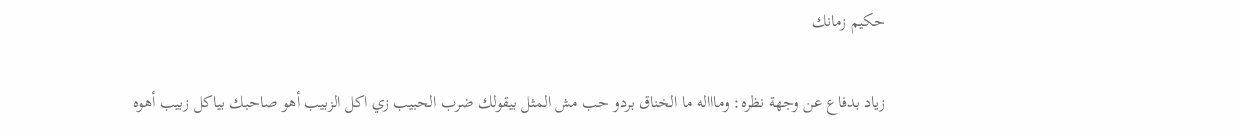حكيم زمانك

زياد بدفاع عن وجهة نظره: وماااله ما الخناق بردو حب مش المثل بيقولك ضرب الحبيب زي اكل الزبيب أهو صاحبك بياكل زبيب أهوه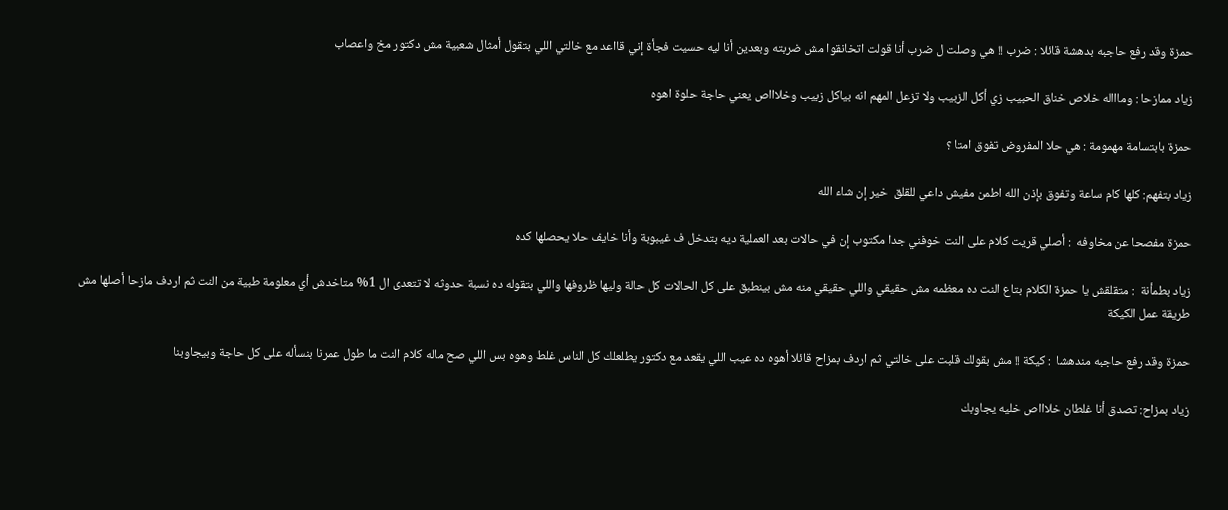حمزة وقد رفع حاجبه بدهشة قائلا : ضرب !! هي وصلت ل ضرب أنا قولت اتخانقوا مش ضربته وبعدين أنا ليه حسيت فجأة إني قااعد مع خالتي اللي بتقول أمثال شعبية مش دكتور مخ واعصاب

زياد ممازحا : وماااله خلاص خناق الحبيب زي أكل الزبيب ولا تزعل المهم انه بياكل زبيب وخلاااص يعني حاجة حلوة اهوه

حمزة بابتسامة مهمومة : هي حلا المفروض تفوق امتا ؟

زياد بتفهم: كلها كام ساعة وتفوق بإذن الله اطمن مفيش داعي للقلق  خير إن شاء الله

حمزة مفصحا عن مخاوفه  : أصلي قريت كلام على النت خوفني جدا مكتوب إن في حالات بعد العملية ديه بتدخل ف غيبوبة وأنا خايف حلا يحصلها كده

زياد بطمأنة  : متقلقش يا حمزة الكلام بتاع النت ده معظمه مش حقيقي واللي حقيقي منه مش بينطبق على كل الحالات كل حالة وليها ظروفها واللي بتقوله ده نسبة حدوثه لا تتعدى ال 1% متاخدش أي معلومة طبية من النت ثم اردف مازحا أصلها مش طريقة عمل الكيكة

حمزة وقد رفع حاجبه مندهشا  : كيكة !! مش بقولك قلبت على خالتي ثم اردف بمزاح قائلا أهوه ده عيب اللي يقعد مع دكتور يطلعلك كل الناس غلط وهوه بس اللي صح ماله كلام النت ما طول عمرنا بنسأله على كل حاجة وبيجاوبنا

زياد بمزاح: تصدق أنا غلطان خلاااص خليه يجاوبك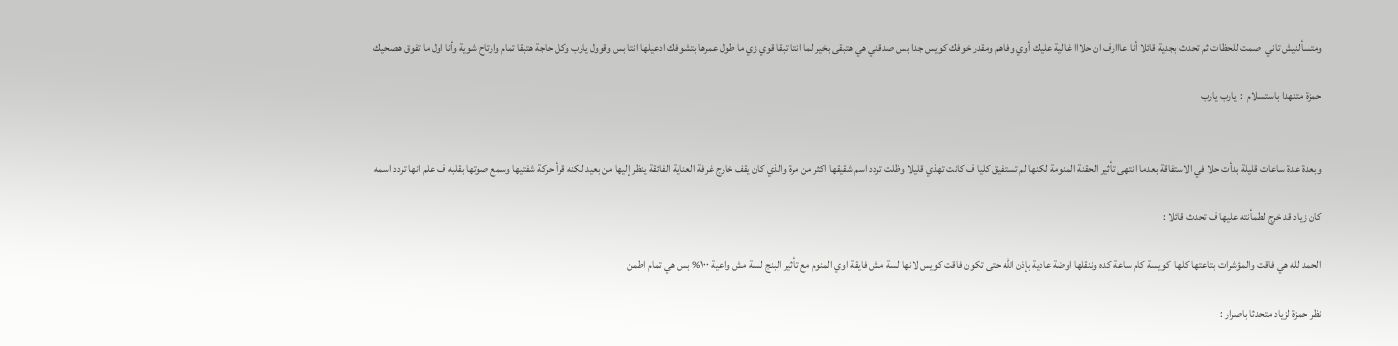ومتسألنيش تاني  صمت للحظات ثم تحدث بجدية قائلا أنا عااارف ان حلااا غالية عليك أوي وفاهم ومقدر خوفك كويس جدا بس صدقني هي هتبقى بخير لما انتا تبقا قوي زي ما طول عمرها بتشوفك ادعيلها انتا بس وقوول يارب وكل حاجة هتبقا تمام وارتاح شوية وأنا اول ما تفوق هصحيك

حمزة متنهدا باستسلام  :  يارب يارب


وبعدة عدة ساعات قليلة بدأت حلا في الاستفاقة بعدما انتهى تأثير الحقنة المنومة لكنها لم تستفيق كليا ف كانت تهذي قليلا وظلت تردد اسم شقيقها اكثر من مرة والذي كان يقف خارج غرفة العناية الفائقة ينظر إليها من بعيد لكنه قرأ حركة شفتيها وسمع صوتها بقلبه ف علم انها تردد اسمه

كان زياد قد خرج لطمأنته عليها ف تحدث قائلا :

الحمد لله هي فاقت والمؤشرات بتاعتها كلها  كويسة كام ساعة كده وننقلها اوضة عادية بإذن الله حتى تكون فاقت كويس لانها لسة مش فايقة اوي المنوم مع تأثير البنج لسة مش واعية ١٠٠% بس هي تمام اطمن

نظر حمزة لزياد متحدثا باصرار :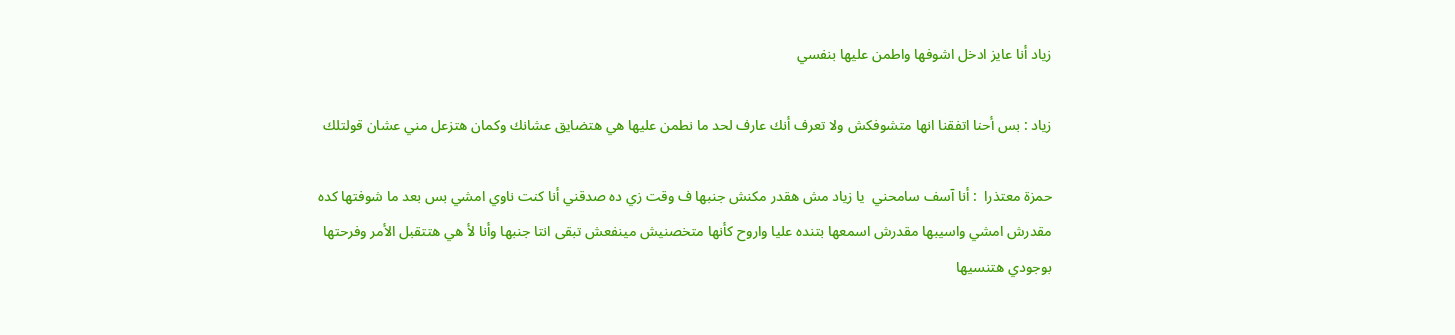زياد أنا عايز ادخل اشوفها واطمن عليها بنفسي

زياد : بس أحنا اتفقنا انها متشوفكش ولا تعرف أنك عارف لحد ما نطمن عليها هي هتضايق عشانك وكمان هتزعل مني عشان قولتلك

حمزة معتذرا  : أنا آسف سامحني  يا زياد مش هقدر مكنش جنبها ف وقت زي ده صدقني أنا كنت ناوي امشي بس بعد ما شوفتها كده مقدرش امشي واسيبها مقدرش اسمعها بتنده عليا واروح كأنها متخصنيش مينفعش تبقى انتا جنبها وأنا لأ هي هتتقبل الأمر وفرحتها بوجودي هتنسيها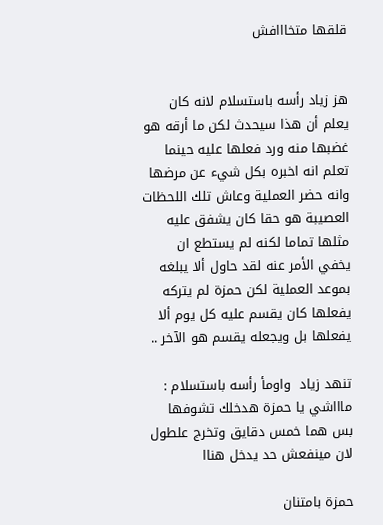قلقها متخااافش


هز زياد رأسه باستسلام لانه كان يعلم أن هذا سيحدث لكن ما أرقه هو غضبها منه ورد فعلها عليه حينما تعلم انه اخبره بكل شيء عن مرضها وانه حضر العملية وعاش تلك اللحظات العصيبة هو حقا كان يشفق عليه مثلها تماما لكنه لم يستطع ان يخفي الأمر عنه لقد حاول ألا يبلغه بموعد العملية لكن حمزة لم يتركه يفعلها كان يقسم عليه كل يوم ألا يفعلها بل ويجعله يقسم هو الآخر ..

تنهد زياد  واومأ رأسه باستسلام : ماااشي يا حمزة هدخلك تشوفها بس هما خمس دقايق وتخرج علطول لان مينفعش حد يدخل هناا

حمزة بامتنان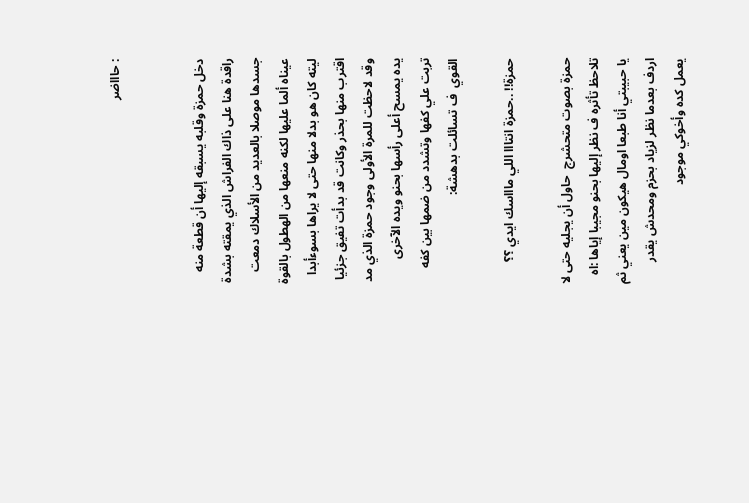: حاااضر


دخل حمزة وقلبه يسبقه إليها أن قطعة منه راقدة هنا على ذاك الفراش الذي يمقته بشدة  جسدها موصلا بالعديد من الأسلاك دمعت عيناه ألما عليها لكنه منعها من الهطول بالقوة  ليته كان هو بدلا منها حتى لا يراها بسوءأبدا اقترب منها بحذر وكانت قد بدأت تفيق جزئيا وقد لاحظت للمرة الأولى وجود حمزة الذي مد يده يمسح أعلى رأسها بحنو ويده الآخرى تربت علي كفها وتشدد من ضمها بين كفه القوي  ف تسائلت بدهشة:

حمزة!! ..حمزة انتااا اللي ماااسك ايدي ؟؟

حمزة بصوت متحشرج  حاول أن يجليه حتى لا تلاحظ تأثره ف نظر إليها بحنو مجيبا إياها :اه يا حبيبتي أنا طبعا اومال هيكون مين يعني ثم اردف بعدما نظر لزياد بحزم ومحدش يقدر يعمل كده وأخوكي موجود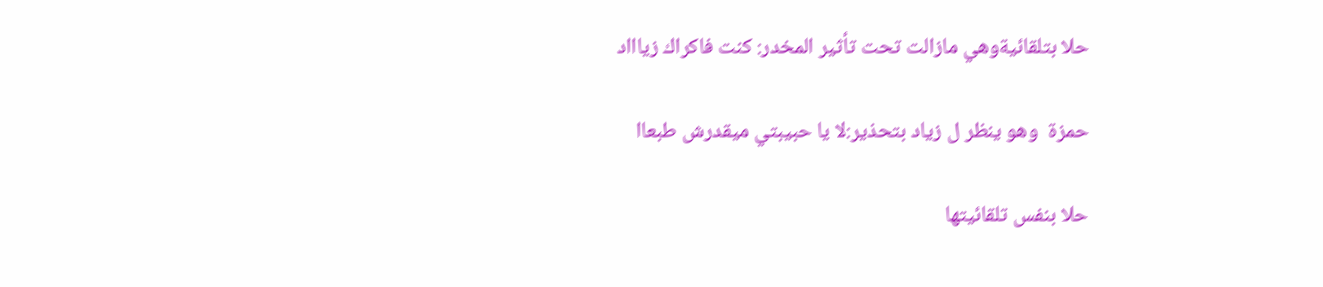حلا بتلقائيةوهي مازالت تحت تأثير المخدر: كنت فاكراك زياااد

حمزة  وهو ينظر ل زياد بتحذير:لا يا حبيبتي ميقدرش طبعاا

حلا بنفس تلقائيتها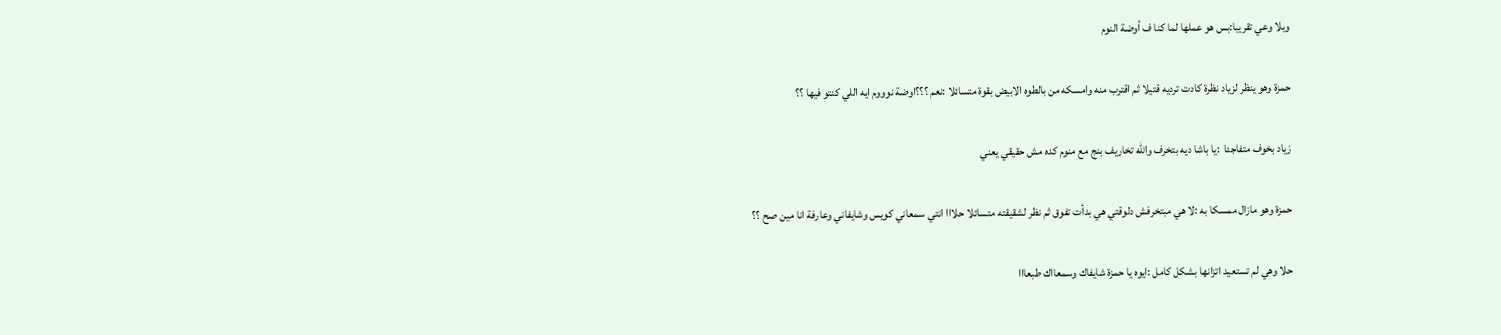وبلا وعي تقريبا:بس هو عملها لما كنا ف أوضة النوم

حمزة وهو ينظر لزياد نظرة كادت ترديه قتيلا ثم اقترب منه وامسكه من بالطوه الابيض بقوة متسائلا :نعم ؟؟؟اوضة نوووم ايه اللي كنتو فيها ؟؟

زياد بخوف متفاجئا  :يا باشا ديه بتخرف والله تخاريف بنج مع منوم كده مش حقيقي يعني

حمزة وهو مازال ممسكا به :لا هي مبتخرفش دلوقتي هي بدأت تفوق ثم نظر لشقيقته متسائلا حلااا انتي سمعاني كويس وشايفاني وعارفة انا مين صح ؟؟

حلا وهي لم تستعيد اتزانها بشكل كامل :ايوه يا حمزة شايفاك وسمعااك طبعااا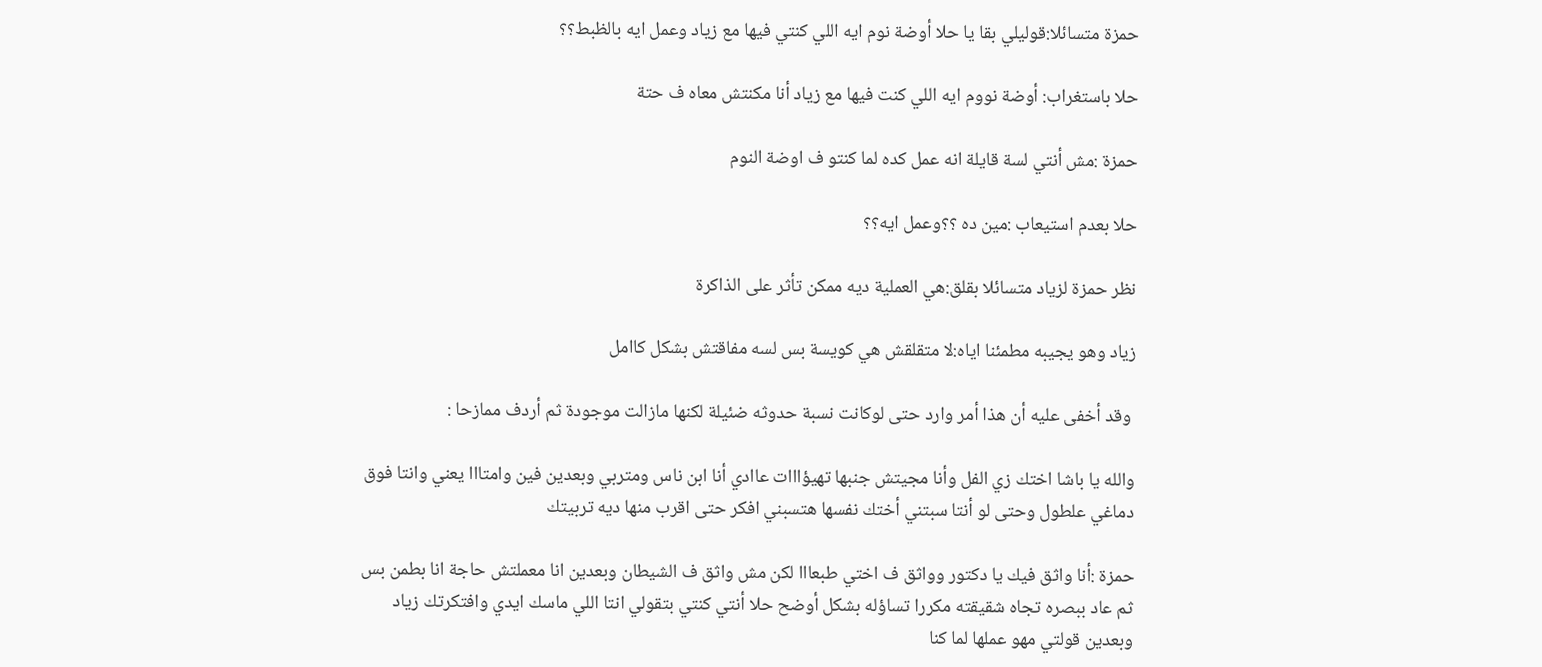حمزة متسائلا:قوليلي بقا يا حلا أوضة نوم ايه اللي كنتي فيها مع زياد وعمل ايه بالظبط؟؟

حلا باستغراب: أوضة نووم ايه اللي كنت فيها مع زياد أنا مكنتش معاه ف حتة

حمزة :مش أنتي لسة قايلة انه عمل كده لما كنتو ف اوضة النوم

حلا بعدم استيعاب :مين ده ؟؟وعمل ايه؟؟

نظر حمزة لزياد متسائلا بقلق:هي العملية ديه ممكن تأثر على الذاكرة

زياد وهو يجيبه مطمئنا اياه:لا متقلقش هي كويسة بس لسه مفاقتش بشكل كاامل

 وقد أخفى عليه أن هذا أمر وارد حتى لوكانت نسبة حدوثه ضئيلة لكنها مازالت موجودة ثم أردف ممازحا :

والله يا باشا اختك زي الفل وأنا مجيتش جنبها تهيؤااات عاادي أنا ابن ناس ومتربي وبعدين فين وامتااا يعني وانتا فوق دماغي علطول وحتى لو أنتا سبتني أختك نفسها هتسبني افكر حتى اقرب منها ديه تربيتك

حمزة :أنا واثق فيك يا دكتور وواثق ف اختي طبعااا لكن مش واثق ف الشيطان وبعدين انا معملتش حاجة انا بطمن بس ثم عاد ببصره تجاه شقيقته مكررا تساؤله بشكل أوضح حلا أنتي كنتي بتقولي انتا اللي ماسك ايدي وافتكرتك زياد وبعدين قولتي مهو عملها لما كنا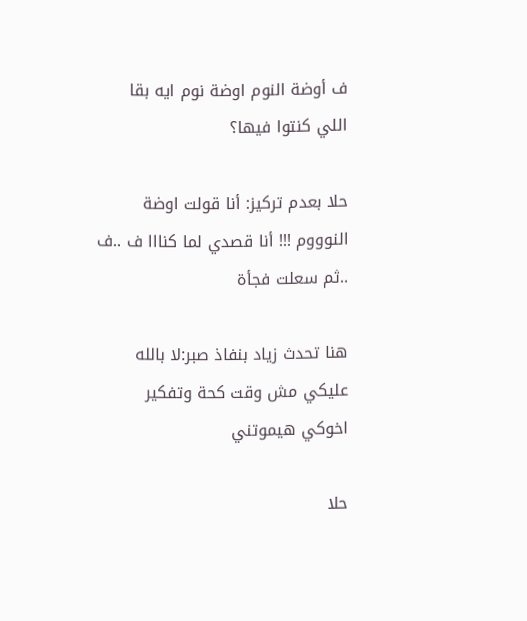ف أوضة النوم اوضة نوم ايه بقا اللي كنتوا فيها؟

حلا بعدم تركيز: أنا قولت اوضة النوووم !!! أنا قصدي لما كنااا ف ..ف ..ثم سعلت فجأة

هنا تحدث زياد بنفاذ صبر:لا بالله عليكي مش وقت كحة وتفكير اخوكي هيموتني

حلا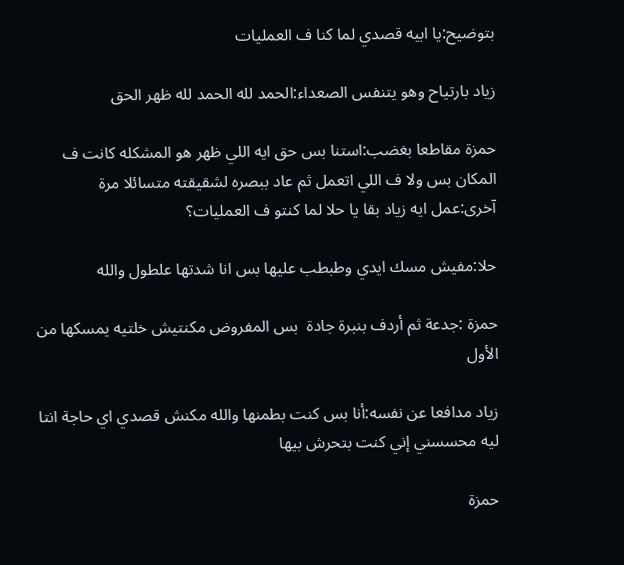بتوضيح:يا ابيه قصدي لما كنا ف العمليات

زياد بارتياح وهو يتنفس الصعداء:الحمد لله الحمد لله ظهر الحق

حمزة مقاطعا بغضب:استنا بس حق ايه اللي ظهر هو المشكله كانت ف المكان بس ولا ف اللي اتعمل ثم عاد ببصره لشقيقته متسائلا مرة آخرى:عمل ايه زياد بقا يا حلا لما كنتو ف العمليات؟

حلا:مفيش مسك ايدي وطبطب عليها بس انا شدتها علطول والله

حمزة :جدعة ثم أردف بنبرة جادة  بس المفروض مكنتيش خلتيه يمسكها من الأول

زياد مدافعا عن نفسه:أنا بس كنت بطمنها والله مكنش قصدي اي حاجة انتا ليه محسسني إني كنت بتحرش بيها

حمزة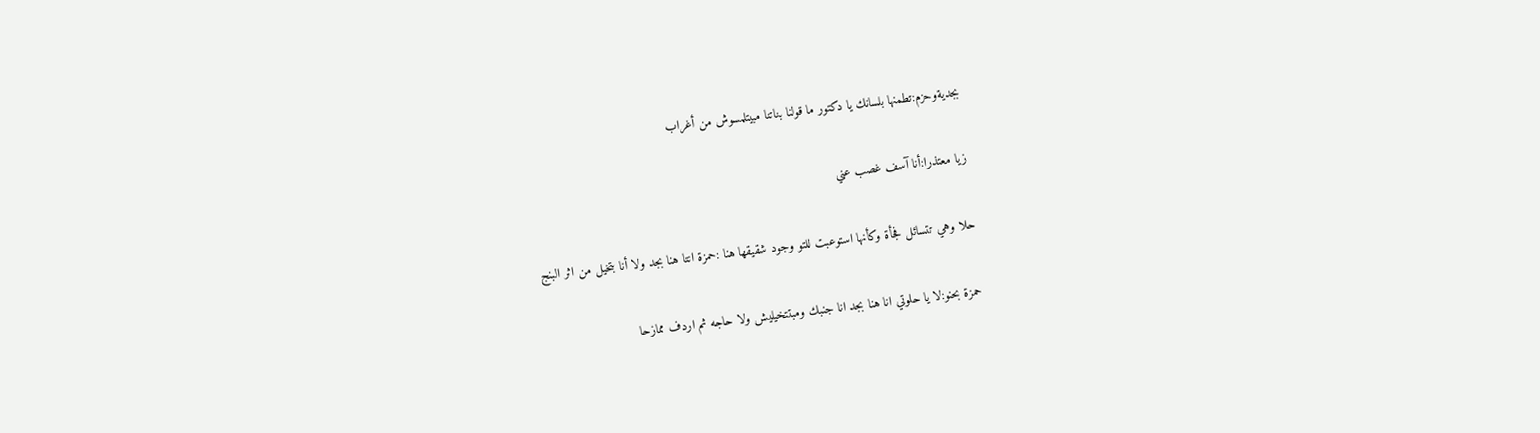بجديةوحزم:تطمنها بلسانك يا دكتور ما قولنا بناتنا مبيتلمسوش من أغراب

زيا معتذرا:أنا آسف غصب عني

حلا وهي تتسائل فجأة وكأنها استوعبت للتو وجود شقيقها هنا :حمزة انتا هنا بجد ولا أنا بتخيل من اثر البنج

حمزة بحنو:لا يا حلوتي انا هنا بجد انا جنبك ومبتتخيليش ولا حاجه ثم اردف ممازحا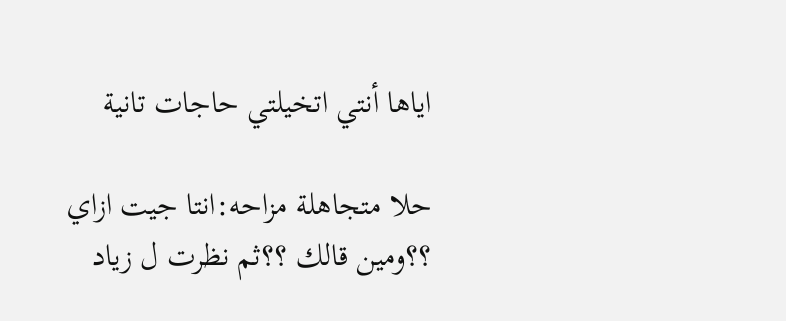اياها أنتي اتخيلتي حاجات تانية

حلا متجاهلة مزاحه:انتا جيت ازاي ؟؟ومين قالك ؟؟ثم نظرت ل زياد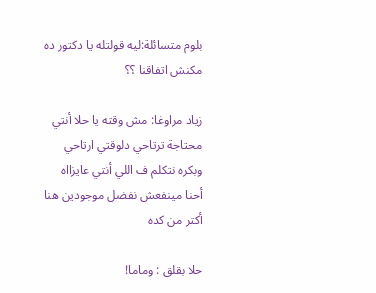بلوم متسائلة:ليه قولتله يا دكتور ده مكنش اتفاقنا ؟؟

زياد مراوغا: مش وقته يا حلا أنتي محتاجة ترتاحي دلوقتي ارتاحي وبكره نتكلم ف اللي أنتي عايزااه أحنا مينفعش نفضل موجودين هنا أكتر من كده

حلا بقلق : وماما!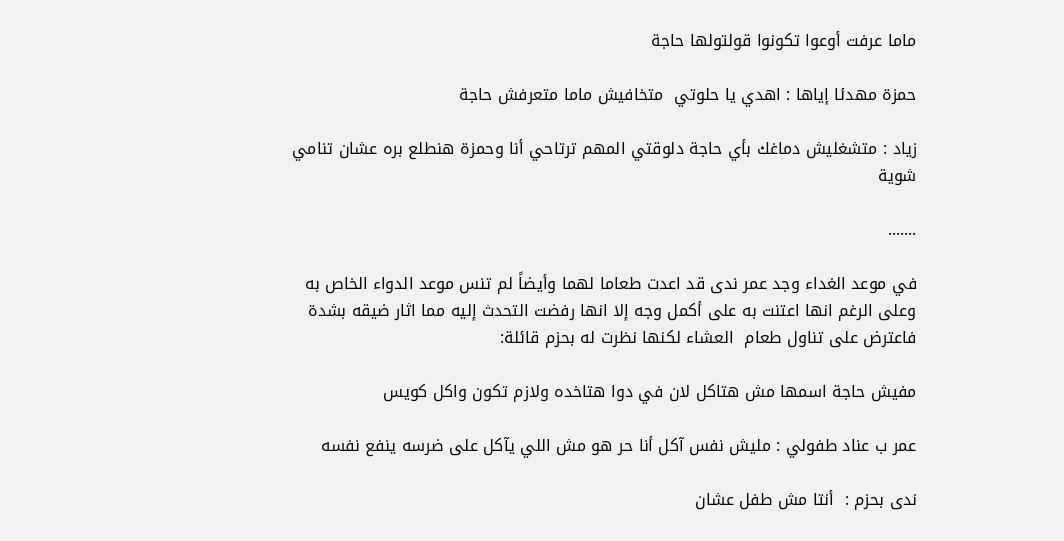ماما عرفت أوعوا تكونوا قولتولها حاجة

حمزة مهدئا إياها : اهدي يا حلوتي  متخافيش ماما متعرفش حاجة

زياد : متشغليش دماغك بأي حاجة دلوقتي المهم ترتاحي أنا وحمزة هنطلع بره عشان تنامي شوية

.......

في موعد الغداء وجد عمر ندى قد اعدت طعاما لهما وأيضاً لم تنس موعد الدواء الخاص به وعلى الرغم انها اعتنت به على أكمل وجه إلا انها رفضت التحدث إليه مما اثار ضيقه بشدة فاعترض على تناول طعام  العشاء لكنها نظرت له بحزم قائلة:

مفيش حاجة اسمها مش هتاكل لان في دوا هتاخده ولازم تكون واكل كويس

عمر ب عناد طفولي : مليش نفس آكل أنا حر هو مش اللي يآكل على ضرسه ينفع نفسه

ندى بحزم :  أنتا مش طفل عشان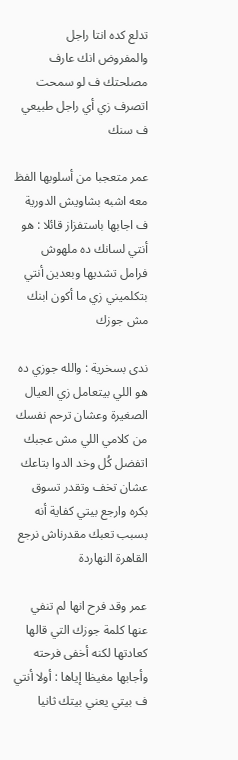تدلع كده انتا راجل والمفروض انك عارف مصلحتك ف لو سمحت اتصرف زي أي راجل طبيعي ف سنك

عمر متعجبا من أسلوبها الفظ معه اشبه بشاويش الدورية ف اجابها باستفزاز قائلا : هو أنتي لسانك ده ملهوش فرامل تشديها وبعدين أنتي بتكلميني زي ما أكون ابنك مش جوزك

ندى بسخرية : والله جوزي ده هو اللي بيتعامل زي العيال الصغيرة وعشان ترحم نفسك من كلامي اللي مش عجبك اتفضل كُل وخد الدوا بتاعك عشان تخف وتقدر تسوق بكره وارجع بيتي كفاية أنه بسبب تعبك مقدرناش نرجع القاهرة النهاردة

عمر وقد فرح انها لم تنفي عنها كلمة جوزك التي قالها كعادتها لكنه أخفى فرحته وأجابها مغيظا إياها : أولا أنتي ف بيتي يعني بيتك ثانيا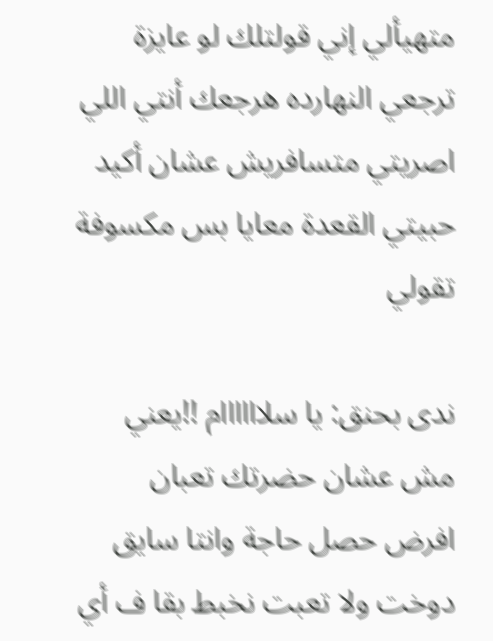متهيألي إني قولتلك لو عايزة ترجعي النهارده هرجعك أنتي اللي اصريتي متسافريش عشان أكيد حبيتي القعدة معايا بس مكسوفة تقولي

ندى بحنق: يا سلاااااام !!يعني مش عشان حضرتك تعبان افرض حصل حاجة وانتا سايق دوخت ولا تعبت نخبط بقا ف أي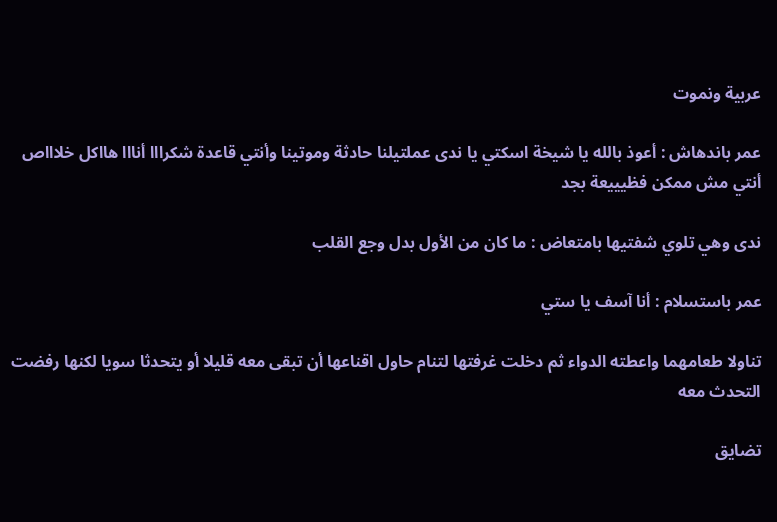عربية ونموت

عمر باندهاش : أعوذ بالله يا شيخة اسكتي يا ندى عملتيلنا حادثة وموتينا وأنتي قاعدة شكرااا أنااا هااكل خلاااص أنتي مش ممكن فظيييعة بجد

ندى وهي تلوي شفتيها بامتعاض : ما كان من الأول بدل وجع القلب

عمر باستسلام : أنا آسف يا ستي

تناولا طعامهما واعطته الدواء ثم دخلت غرفتها لتنام حاول اقناعها أن تبقى معه قليلا أو يتحدثا سويا لكنها رفضت التحدث معه

تضايق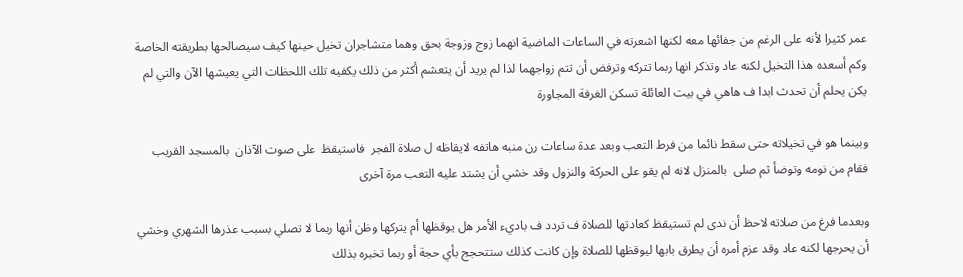عمر كثيرا لأنه على الرغم من جفائها معه لكنها اشعرته في الساعات الماضية انهما زوج وزوجة بحق وهما متشاجران تخيل حينها كيف سيصالحها بطريقته الخاصة وكم أسعده هذا التخيل لكنه عاد وتذكر انها ربما تتركه وترفض أن تتم زواجهما لذا لم يريد أن يتعشم أكثر من ذلك يكفيه تلك اللحظات التي يعيشها الآن والتي لم يكن يحلم أن تحدث ابدا ف هاهي في بيت العائلة تسكن الغرفة المجاورة

وبينما هو في تخيلاته حتى سقط نائما من فرط التعب وبعد عدة ساعات رن منبه هاتفه لايقاظه ل صلاة الفجر  فاستيقظ  على صوت الآذان  بالمسجد القريب فقام من نومه وتوضأ ثم صلى  بالمنزل لانه لم يقو على الحركة والنزول وقد خشي أن يشتد عليه التعب مرة آخرى

وبعدما فرغ من صلاته لاحظ أن ندى لم تستيقظ كعادتها للصلاة ف تردد ف باديء الأمر هل يوقظها أم يتركها وظن أنها ربما لا تصلي بسبب عذرها الشهري وخشي أن يحرجها لكنه عاد وقد عزم أمره أن يطرق بابها ليوقظها للصلاة وإن كانت كذلك ستتحجج بأي حجة أو ربما تخبره بذلك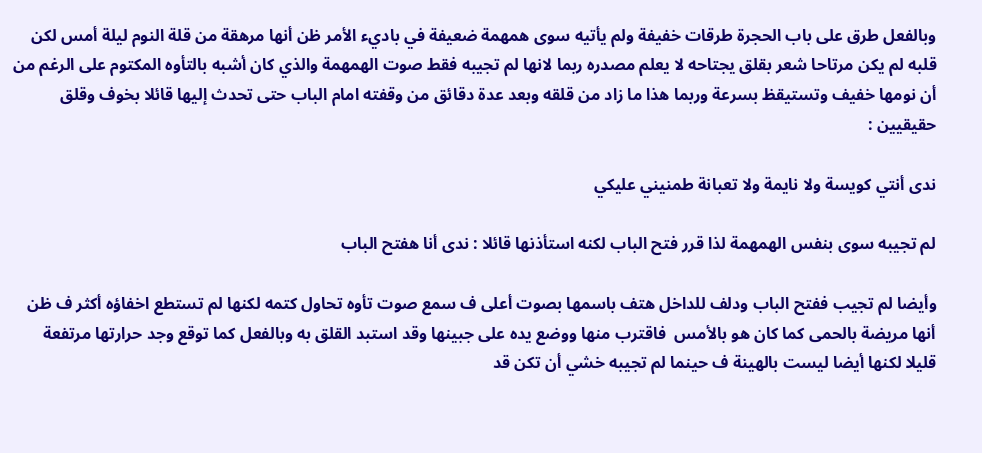وبالفعل طرق على باب الحجرة طرقات خفيفة ولم يأتيه سوى همهمة ضعيفة في باديء الأمر ظن أنها مرهقة من قلة النوم ليلة أمس لكن قلبه لم يكن مرتاحا شعر بقلق يجتاحه لا يعلم مصدره ربما لانها لم تجيبه فقط صوت الهمهمة والذي كان أشبه بالتأوه المكتوم على الرغم من أن نومها خفيف وتستيقظ بسرعة وربما هذا ما زاد من قلقه وبعد عدة دقائق من وقفته امام الباب حتى تحدث إليها قائلا بخوف وقلق حقيقيين :

ندى أنتي كويسة ولا نايمة ولا تعبانة طمنيني عليكي

لم تجيبه سوى بنفس الهمهمة لذا قرر فتح الباب لكنه استأذنها قائلا : ندى أنا هفتح الباب

وأيضا لم تجيب ففتح الباب ودلف للداخل هتف باسمها بصوت أعلى ف سمع صوت تأوه تحاول كتمه لكنها لم تستطع اخفاؤه أكثر ف ظن أنها مريضة بالحمى كما كان هو بالأمس  فاقترب منها ووضع يده على جبينها وقد استبد القلق به وبالفعل كما توقع وجد حرارتها مرتفعة قليلا لكنها أيضا ليست بالهينة ف حينما لم تجيبه خشي أن تكن قد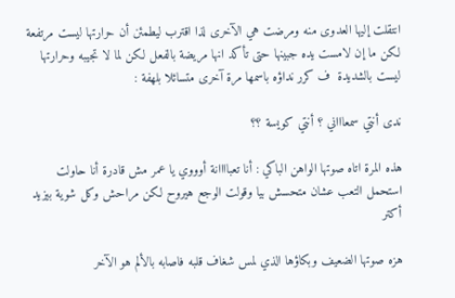انتقلت إليها العدوى منه ومرضت هي الآخرى لذا اقترب ليطمئن أن حرارتها ليست مرتفعة لكن ما إن لامست يده جبينها حتى تأكد انها مريضة بالفعل لكن لما لا تجيبه وحرارتها ليست بالشديدة  ف كرر نداؤه باسمها مرة آخرى متسائلا بلهفة :

ندى أنتي سمعاااني ؟ أنتي كويسة ؟؟

هذه المرة اتاه صوتها الواهن الباكي : أنا تعباااانة أوووي يا عمر مش قادرة أنا حاولت استحمل التعب عشان متحسش بيا وقولت الوجع هيروح لكن مراحش وكل شوية بيزيد أكتر

هزه صوتها الضعيف وبكاؤها الذي لمس شغاف قلبه فاصابه بالألم هو الآخر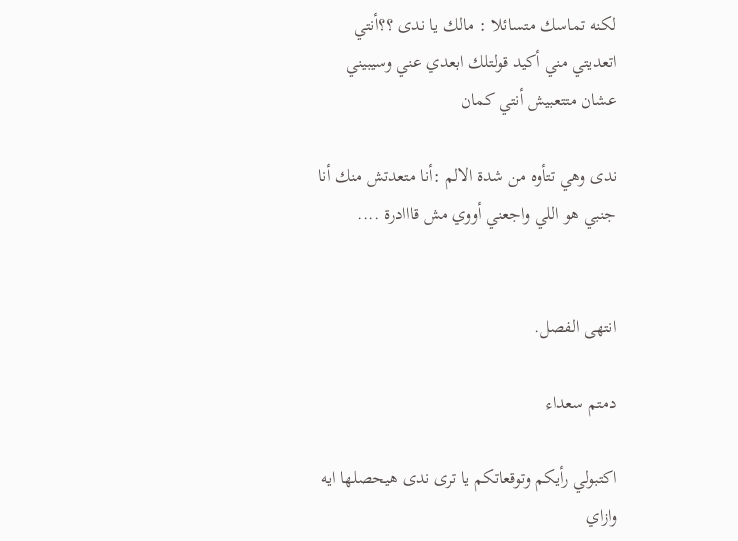لكنه تماسك متسائلا : مالك يا ندى ؟؟أنتي اتعديتي مني أكيد قولتلك ابعدي عني وسيبيني عشان متتعبيش أنتي كمان

ندى وهي تتأوه من شدة الالم :أنا متعدتش منك أنا جنبي هو اللي واجعني أووي مش قااادرة ....


انتهى الفصل.

دمتم سعداء

اكتبولي رأيكم وتوقعاتكم يا ترى ندى هيحصلها ايه وازاي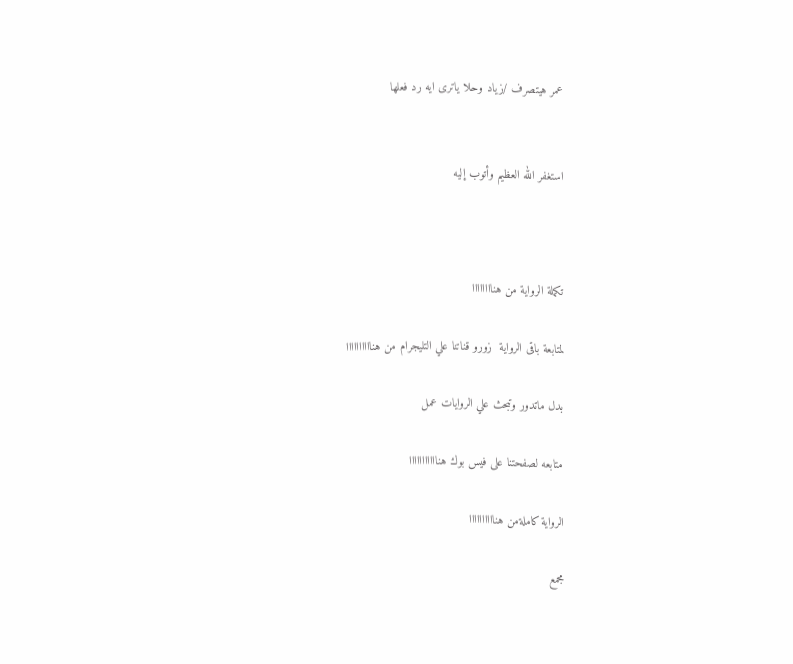عمر هيتصرف /زياد وحلا ياترى ايه رد فعلها


استغفر الله العظيم وأتوب إليه



تكملة الرواية من هناااااااا

لمتابعة باقى الرواية  زورو قناتنا علي التليجرام من هناااااااااا

بدل ماتدور وتبحث علي الروايات عمل

متابعه لصفحتنا على فيس بوك هنااااااااااا

الرواية كاملةمن هناااااااااا

مجمع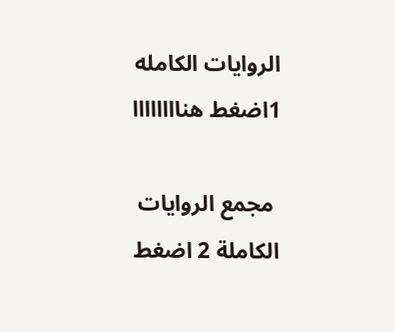الروايات الكامله 1اضغط هناااااااا

 مجمع الروايات الكاملة 2 اضغط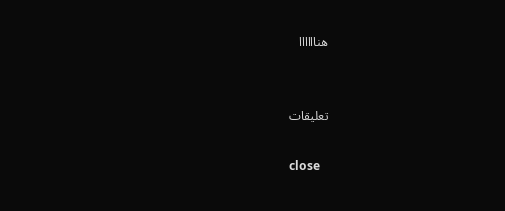هناااااا


تعليقات

close